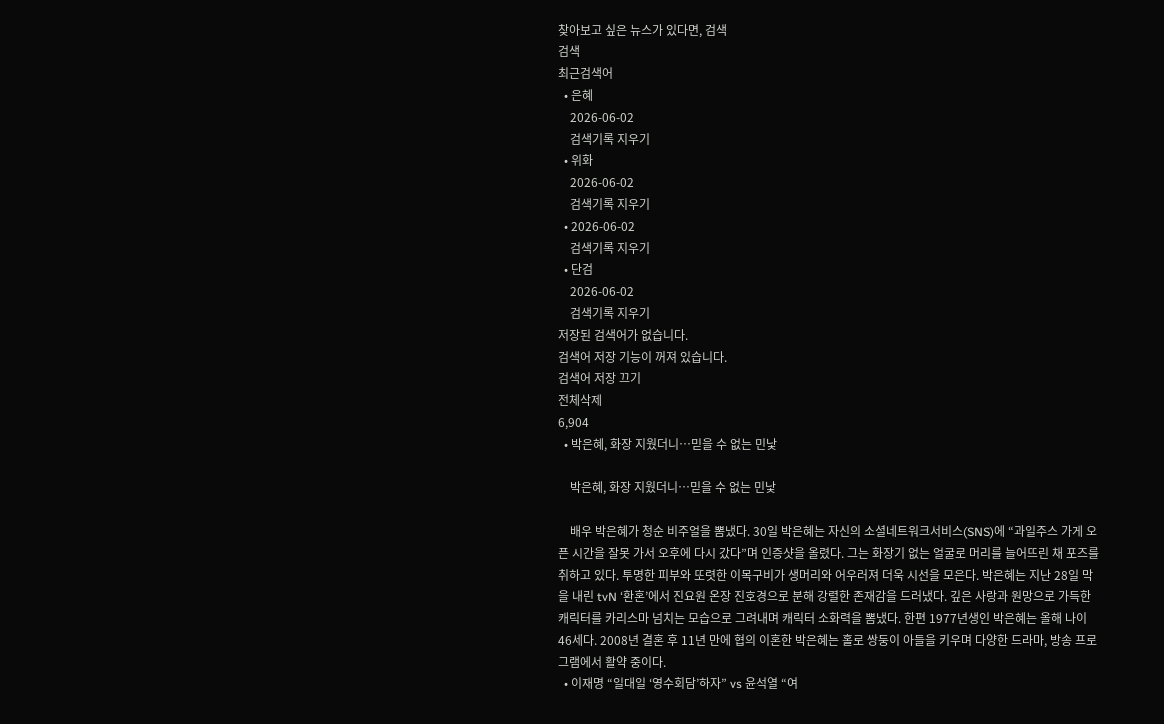찾아보고 싶은 뉴스가 있다면, 검색
검색
최근검색어
  • 은혜
    2026-06-02
    검색기록 지우기
  • 위화
    2026-06-02
    검색기록 지우기
  • 2026-06-02
    검색기록 지우기
  • 단검
    2026-06-02
    검색기록 지우기
저장된 검색어가 없습니다.
검색어 저장 기능이 꺼져 있습니다.
검색어 저장 끄기
전체삭제
6,904
  • 박은혜, 화장 지웠더니…믿을 수 없는 민낯

    박은혜, 화장 지웠더니…믿을 수 없는 민낯

    배우 박은혜가 청순 비주얼을 뽐냈다. 30일 박은혜는 자신의 소셜네트워크서비스(SNS)에 “과일주스 가게 오픈 시간을 잘못 가서 오후에 다시 갔다”며 인증샷을 올렸다. 그는 화장기 없는 얼굴로 머리를 늘어뜨린 채 포즈를 취하고 있다. 투명한 피부와 또렷한 이목구비가 생머리와 어우러져 더욱 시선을 모은다. 박은혜는 지난 28일 막을 내린 tvN ‘환혼’에서 진요원 온장 진호경으로 분해 강렬한 존재감을 드러냈다. 깊은 사랑과 원망으로 가득한 캐릭터를 카리스마 넘치는 모습으로 그려내며 캐릭터 소화력을 뽐냈다. 한편 1977년생인 박은혜는 올해 나이 46세다. 2008년 결혼 후 11년 만에 협의 이혼한 박은혜는 홀로 쌍둥이 아들을 키우며 다양한 드라마, 방송 프로그램에서 활약 중이다.
  • 이재명 “일대일 ‘영수회담’하자” vs 윤석열 “여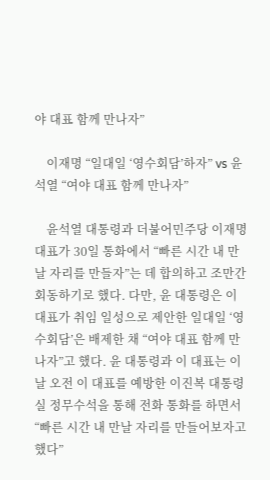야 대표 함께 만나자”

    이재명 “일대일 ‘영수회담’하자” vs 윤석열 “여야 대표 함께 만나자”

    윤석열 대통령과 더불어민주당 이재명 대표가 30일 통화에서 “빠른 시간 내 만날 자리를 만들자”는 데 합의하고 조만간 회동하기로 했다. 다만, 윤 대통령은 이 대표가 취임 일성으로 제안한 일대일 ‘영수회담’은 배제한 채 “여야 대표 함께 만나자”고 했다. 윤 대통령과 이 대표는 이날 오전 이 대표를 예방한 이진복 대통령실 정무수석을 통해 전화 통화를 하면서 “빠른 시간 내 만날 자리를 만들어보자고 했다”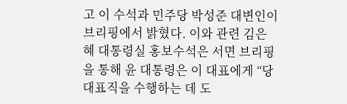고 이 수석과 민주당 박성준 대변인이 브리핑에서 밝혔다. 이와 관련 김은혜 대통령실 홍보수석은 서면 브리핑을 통해 윤 대통령은 이 대표에게 “당 대표직을 수행하는 데 도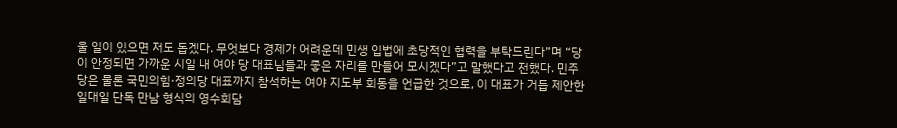울 일이 있으면 저도 돕겠다. 무엇보다 경제가 어려운데 민생 입법에 초당적인 협력을 부탁드린다”며 “당이 안정되면 가까운 시일 내 여야 당 대표님들과 좋은 자리를 만들어 모시겠다”고 말했다고 전했다. 민주당은 물론 국민의힘·정의당 대표까지 참석하는 여야 지도부 회동을 언급한 것으로, 이 대표가 거듭 제안한 일대일 단독 만남 형식의 영수회담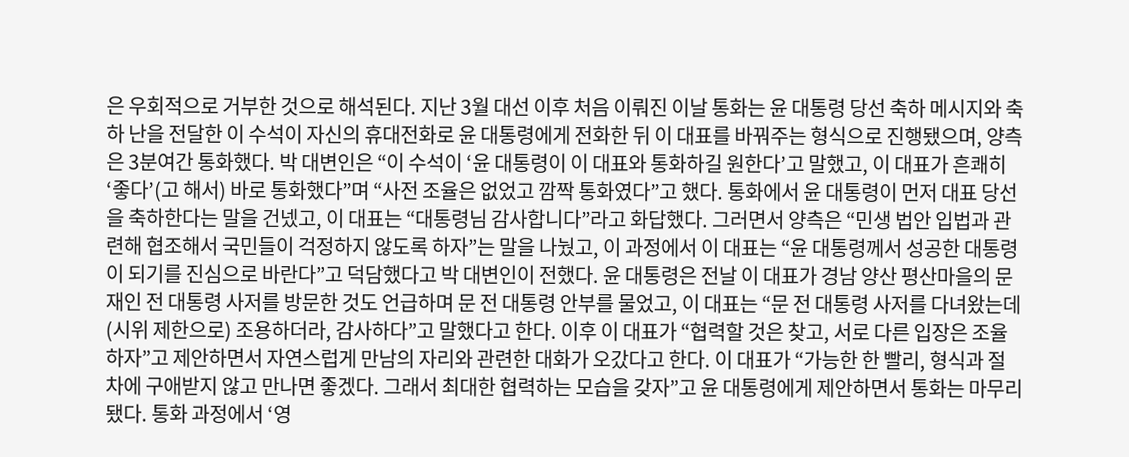은 우회적으로 거부한 것으로 해석된다. 지난 3월 대선 이후 처음 이뤄진 이날 통화는 윤 대통령 당선 축하 메시지와 축하 난을 전달한 이 수석이 자신의 휴대전화로 윤 대통령에게 전화한 뒤 이 대표를 바꿔주는 형식으로 진행됐으며, 양측은 3분여간 통화했다. 박 대변인은 “이 수석이 ‘윤 대통령이 이 대표와 통화하길 원한다’고 말했고, 이 대표가 흔쾌히 ‘좋다’(고 해서) 바로 통화했다”며 “사전 조율은 없었고 깜짝 통화였다”고 했다. 통화에서 윤 대통령이 먼저 대표 당선을 축하한다는 말을 건넸고, 이 대표는 “대통령님 감사합니다”라고 화답했다. 그러면서 양측은 “민생 법안 입법과 관련해 협조해서 국민들이 걱정하지 않도록 하자”는 말을 나눴고, 이 과정에서 이 대표는 “윤 대통령께서 성공한 대통령이 되기를 진심으로 바란다”고 덕담했다고 박 대변인이 전했다. 윤 대통령은 전날 이 대표가 경남 양산 평산마을의 문재인 전 대통령 사저를 방문한 것도 언급하며 문 전 대통령 안부를 물었고, 이 대표는 “문 전 대통령 사저를 다녀왔는데 (시위 제한으로) 조용하더라, 감사하다”고 말했다고 한다. 이후 이 대표가 “협력할 것은 찾고, 서로 다른 입장은 조율하자”고 제안하면서 자연스럽게 만남의 자리와 관련한 대화가 오갔다고 한다. 이 대표가 “가능한 한 빨리, 형식과 절차에 구애받지 않고 만나면 좋겠다. 그래서 최대한 협력하는 모습을 갖자”고 윤 대통령에게 제안하면서 통화는 마무리됐다. 통화 과정에서 ‘영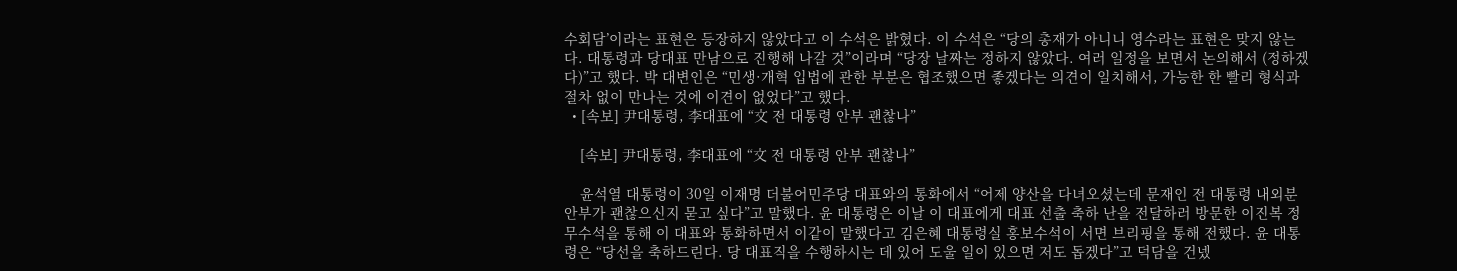수회담’이라는 표현은 등장하지 않았다고 이 수석은 밝혔다. 이 수석은 “당의 총재가 아니니 영수라는 표현은 맞지 않는다. 대통령과 당대표 만남으로 진행해 나갈 것”이라며 “당장 날짜는 정하지 않았다. 여러 일정을 보면서 논의해서 (정하겠다)”고 했다. 박 대변인은 “민생·개혁 입법에 관한 부분은 협조했으면 좋겠다는 의견이 일치해서, 가능한 한 빨리 형식과 절차 없이 만나는 것에 이견이 없었다”고 했다.
  • [속보] 尹대통령, 李대표에 “文 전 대통령 안부 괜찮나”

    [속보] 尹대통령, 李대표에 “文 전 대통령 안부 괜찮나”

    윤석열 대통령이 30일 이재명 더불어민주당 대표와의 통화에서 “어제 양산을 다녀오셨는데 문재인 전 대통령 내외분 안부가 괜찮으신지 묻고 싶다”고 말했다. 윤 대통령은 이날 이 대표에게 대표 선출 축하 난을 전달하러 방문한 이진복 정무수석을 통해 이 대표와 통화하면서 이같이 말했다고 김은혜 대통령실 홍보수석이 서면 브리핑을 통해 전했다. 윤 대통령은 “당선을 축하드린다. 당 대표직을 수행하시는 데 있어 도울 일이 있으면 저도 돕겠다”고 덕담을 건넸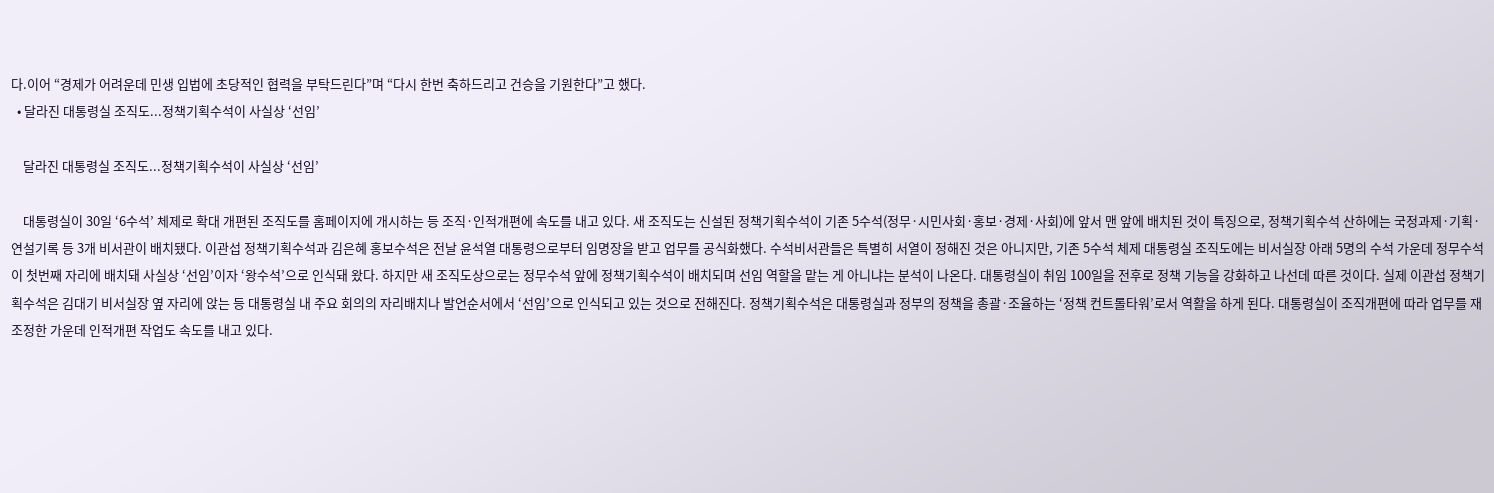다.이어 “경제가 어려운데 민생 입법에 초당적인 협력을 부탁드린다”며 “다시 한번 축하드리고 건승을 기원한다”고 했다.
  • 달라진 대통령실 조직도...정책기획수석이 사실상 ‘선임’

    달라진 대통령실 조직도...정책기획수석이 사실상 ‘선임’

    대통령실이 30일 ‘6수석’ 체제로 확대 개편된 조직도를 홈페이지에 개시하는 등 조직·인적개편에 속도를 내고 있다. 새 조직도는 신설된 정책기획수석이 기존 5수석(정무·시민사회·홍보·경제·사회)에 앞서 맨 앞에 배치된 것이 특징으로, 정책기획수석 산하에는 국정과제·기획·연설기록 등 3개 비서관이 배치됐다. 이관섭 정책기획수석과 김은혜 홍보수석은 전날 윤석열 대통령으로부터 임명장을 받고 업무를 공식화했다. 수석비서관들은 특별히 서열이 정해진 것은 아니지만, 기존 5수석 체제 대통령실 조직도에는 비서실장 아래 5명의 수석 가운데 정무수석이 첫번째 자리에 배치돼 사실상 ‘선임’이자 ‘왕수석’으로 인식돼 왔다. 하지만 새 조직도상으로는 정무수석 앞에 정책기획수석이 배치되며 선임 역할을 맡는 게 아니냐는 분석이 나온다. 대통령실이 취임 100일을 전후로 정책 기능을 강화하고 나선데 따른 것이다. 실제 이관섭 정책기획수석은 김대기 비서실장 옆 자리에 앉는 등 대통령실 내 주요 회의의 자리배치나 발언순서에서 ‘선임’으로 인식되고 있는 것으로 전해진다. 정책기획수석은 대통령실과 정부의 정책을 총괄·조율하는 ‘정책 컨트롤타워’로서 역활을 하게 된다. 대통령실이 조직개편에 따라 업무를 재조정한 가운데 인적개편 작업도 속도를 내고 있다.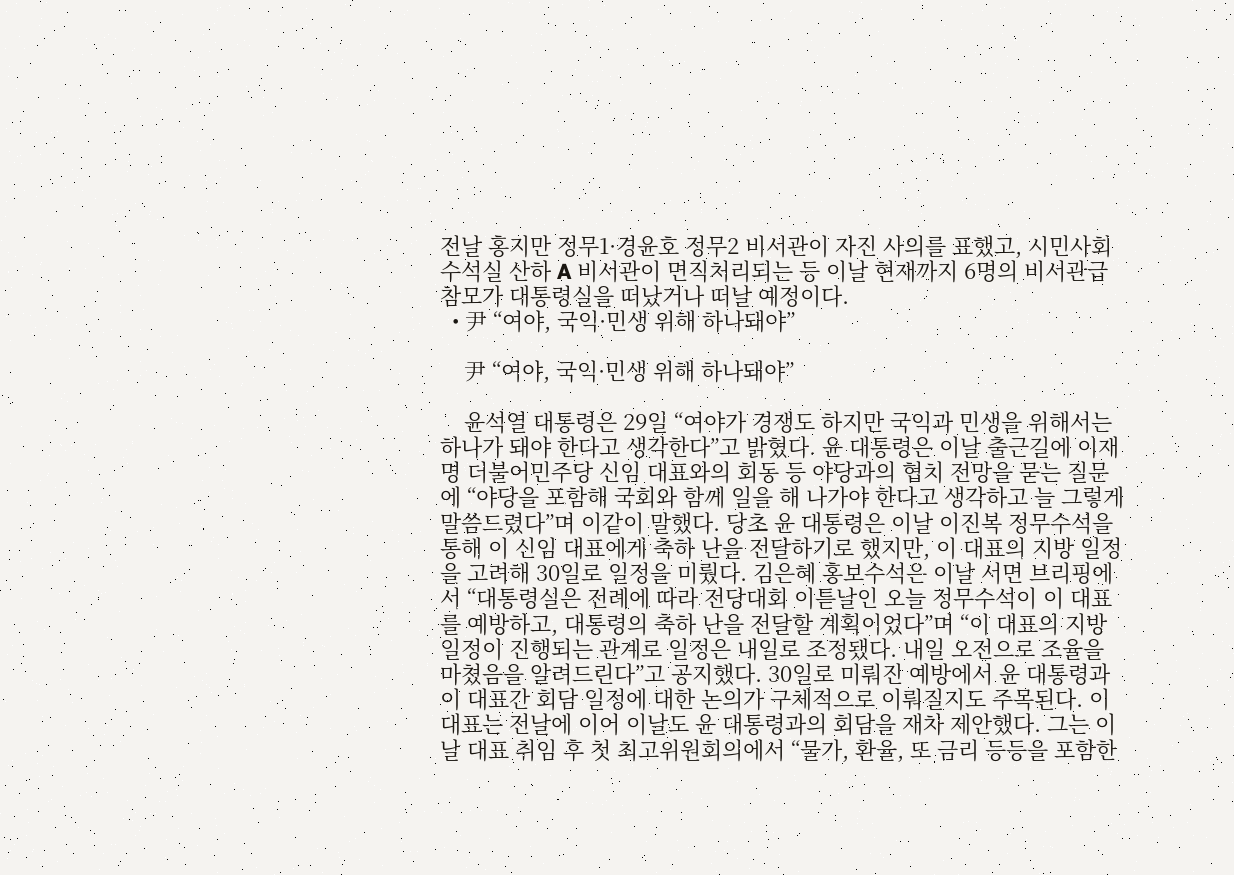전날 홍지만 정무1·경윤호 정무2 비서관이 자진 사의를 표했고, 시민사회수석실 산하 A 비서관이 면직처리되는 등 이날 현재까지 6명의 비서관급 참모가 대통령실을 떠났거나 떠날 예정이다.
  • 尹 “여야, 국익·민생 위해 하나돼야”

    尹 “여야, 국익·민생 위해 하나돼야”

    윤석열 대통령은 29일 “여야가 경쟁도 하지만 국익과 민생을 위해서는 하나가 돼야 한다고 생각한다”고 밝혔다. 윤 대통령은 이날 출근길에 이재명 더불어민주당 신임 대표와의 회동 등 야당과의 협치 전망을 묻는 질문에 “야당을 포함해 국회와 함께 일을 해 나가야 한다고 생각하고 늘 그렇게 말씀드렸다”며 이같이 말했다. 당초 윤 대통령은 이날 이진복 정무수석을 통해 이 신임 대표에게 축하 난을 전달하기로 했지만, 이 대표의 지방 일정을 고려해 30일로 일정을 미뤘다. 김은혜 홍보수석은 이날 서면 브리핑에서 “대통령실은 전례에 따라 전당대회 이튿날인 오늘 정무수석이 이 대표를 예방하고, 대통령의 축하 난을 전달할 계획이었다”며 “이 대표의 지방 일정이 진행되는 관계로 일정은 내일로 조정됐다. 내일 오전으로 조율을 마쳤음을 알려드린다”고 공지했다. 30일로 미뤄진 예방에서 윤 대통령과 이 대표간 회담 일정에 대한 논의가 구체적으로 이뤄질지도 주목된다. 이 대표는 전날에 이어 이날도 윤 대통령과의 회담을 재차 제안했다. 그는 이날 대표 취임 후 첫 최고위원회의에서 “물가, 환율, 또 금리 등등을 포함한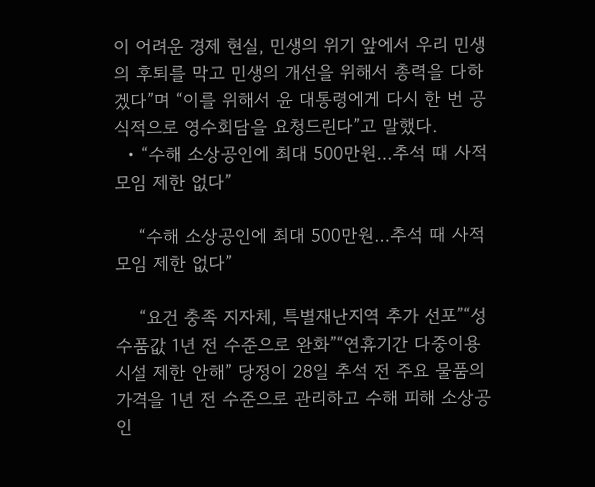이 어려운 경제 현실, 민생의 위기 앞에서 우리 민생의 후퇴를 막고 민생의 개선을 위해서 총력을 다하겠다”며 “이를 위해서 윤 대통령에게 다시 한 번 공식적으로 영수회담을 요청드린다”고 말했다.
  • “수해 소상공인에 최대 500만원…추석 때 사적모임 제한 없다”

    “수해 소상공인에 최대 500만원…추석 때 사적모임 제한 없다”

    “요건 충족 지자체, 특별재난지역 추가 선포”“성수품값 1년 전 수준으로 완화”“연휴기간 다중이용시설 제한 안해” 당정이 28일 추석 전 주요 물품의 가격을 1년 전 수준으로 관리하고 수해 피해 소상공인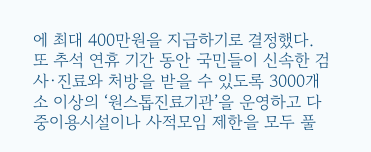에 최대 400만원을 지급하기로 결정했다. 또 추석 연휴 기간 동안 국민들이 신속한 검사·진료와 처방을 받을 수 있도록 3000개소 이상의 ‘원스톱진료기관’을 운영하고 다중이용시설이나 사적모임 제한을 모두 풀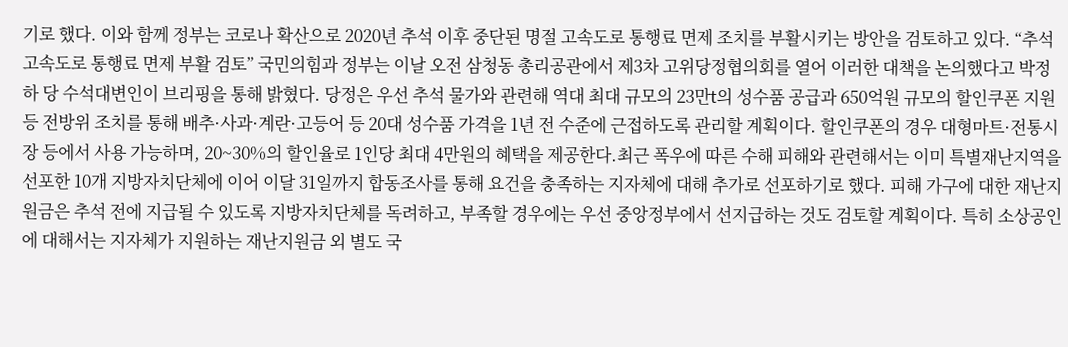기로 했다. 이와 함께 정부는 코로나 확산으로 2020년 추석 이후 중단된 명절 고속도로 통행료 면제 조치를 부활시키는 방안을 검토하고 있다. “추석 고속도로 통행료 면제 부활 검토” 국민의힘과 정부는 이날 오전 삼청동 총리공관에서 제3차 고위당정협의회를 열어 이러한 대책을 논의했다고 박정하 당 수석대변인이 브리핑을 통해 밝혔다. 당정은 우선 추석 물가와 관련해 역대 최대 규모의 23만t의 성수품 공급과 650억원 규모의 할인쿠폰 지원 등 전방위 조치를 통해 배추·사과·계란·고등어 등 20대 성수품 가격을 1년 전 수준에 근접하도록 관리할 계획이다. 할인쿠폰의 경우 대형마트·전통시장 등에서 사용 가능하며, 20~30%의 할인율로 1인당 최대 4만원의 혜택을 제공한다.최근 폭우에 따른 수해 피해와 관련해서는 이미 특별재난지역을 선포한 10개 지방자치단체에 이어 이달 31일까지 합동조사를 통해 요건을 충족하는 지자체에 대해 추가로 선포하기로 했다. 피해 가구에 대한 재난지원금은 추석 전에 지급될 수 있도록 지방자치단체를 독려하고, 부족할 경우에는 우선 중앙정부에서 선지급하는 것도 검토할 계획이다. 특히 소상공인에 대해서는 지자체가 지원하는 재난지원금 외 별도 국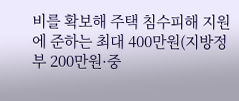비를 확보해 주택 침수피해 지원에 준하는 최대 400만원(지방정부 200만원·중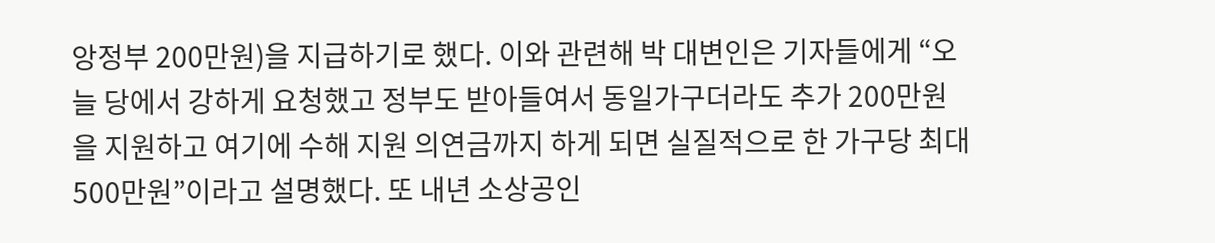앙정부 200만원)을 지급하기로 했다. 이와 관련해 박 대변인은 기자들에게 “오늘 당에서 강하게 요청했고 정부도 받아들여서 동일가구더라도 추가 200만원을 지원하고 여기에 수해 지원 의연금까지 하게 되면 실질적으로 한 가구당 최대 500만원”이라고 설명했다. 또 내년 소상공인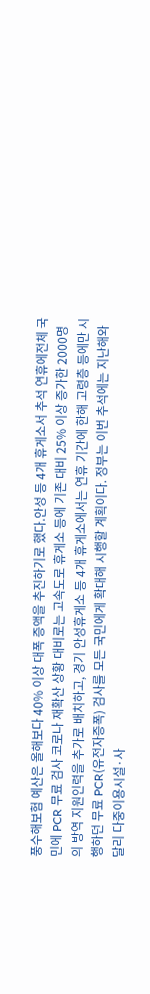풍수해보험 예산은 올해보다 40% 이상 대폭 증액을 추진하기로 했다.안성 등 4개 휴게소서 추석 연휴에전체 국민에 PCR 무료 검사 코로나 재확산 상황 대비로는 고속도로 휴게소 등에 기존 대비 25% 이상 증가한 2000명의 방역 지원인력을 추가로 배치하고, 경기 안성휴게소 등 4개 휴게소에서는 연휴 기간에 한해 고령층 등에만 시행하던 무료 PCR(유전자증폭) 검사를 모든 국민에게 확대해 시행할 계획이다. 정부는 이번 추석에는 지난해와 달리 다중이용시설·사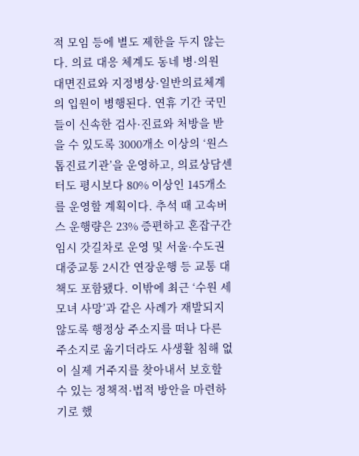적 모임 등에 별도 제한을 두지 않는다. 의료 대응 체계도 동네 병·의원 대면진료와 지정병상·일반의료체계의 입원이 병행된다. 연휴 기간 국민들이 신속한 검사·진료와 처방을 받을 수 있도록 3000개소 이상의 ‘원스톱진료기관’을 운영하고, 의료상담센터도 평시보다 80% 이상인 145개소를 운영할 계획이다. 추석 때 고속버스 운행량은 23% 증편하고 혼잡구간 임시 갓길차로 운영 및 서울·수도권 대중교통 2시간 연장운행 등 교통 대책도 포함됐다. 이밖에 최근 ‘수원 세 모녀 사망’과 같은 사례가 재발되지 않도록 행정상 주소지를 떠나 다른 주소지로 옮기더라도 사생활 침해 없이 실제 거주지를 찾아내서 보호할 수 있는 정책적·법적 방안을 마련하기로 했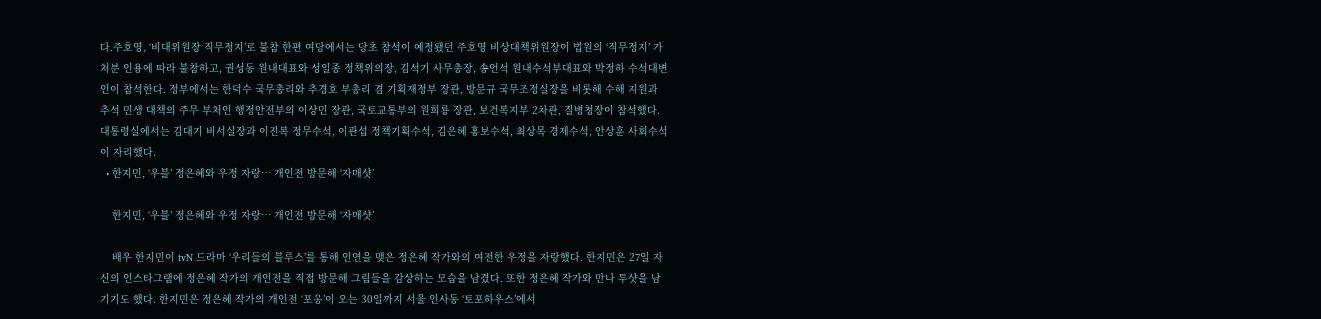다.주호영, ‘비대위원장 직무정지’로 불참 한편 여당에서는 당초 참석이 예정됐던 주호영 비상대책위원장이 법원의 ‘직무정지’ 가처분 인용에 따라 불참하고, 권성동 원내대표와 성일종 정책위의장, 김석기 사무총장, 송언석 원내수석부대표와 박정하 수석대변인이 참석한다. 정부에서는 한덕수 국무총리와 추경호 부총리 겸 기획재정부 장관, 방문규 국무조정실장을 비롯해 수해 지원과 추석 민생 대책의 주무 부처인 행정안전부의 이상민 장관, 국토교통부의 원희룡 장관, 보건복지부 2차관, 질병청장이 참석했다. 대통령실에서는 김대기 비서실장과 이진복 정무수석, 이관섭 정책기획수석, 김은혜 홍보수석, 최상목 경제수석, 안상훈 사회수석이 자리했다.
  • 한지민, ‘우블’ 정은혜와 우정 자랑… 개인전 방문해 ‘자매샷’

    한지민, ‘우블’ 정은혜와 우정 자랑… 개인전 방문해 ‘자매샷’

    배우 한지민이 tvN 드라마 ‘우리들의 블루스’를 통해 인연을 맺은 정은혜 작가와의 여전한 우정을 자랑했다. 한지민은 27일 자신의 인스타그램에 정은혜 작가의 개인전을 직접 방문해 그림들을 감상하는 모습을 남겼다. 또한 정은혜 작가와 만나 투샷을 남기기도 했다. 한지민은 정은혜 작가의 개인전 ‘포옹’이 오는 30일까지 서울 인사동 ‘토포하우스’에서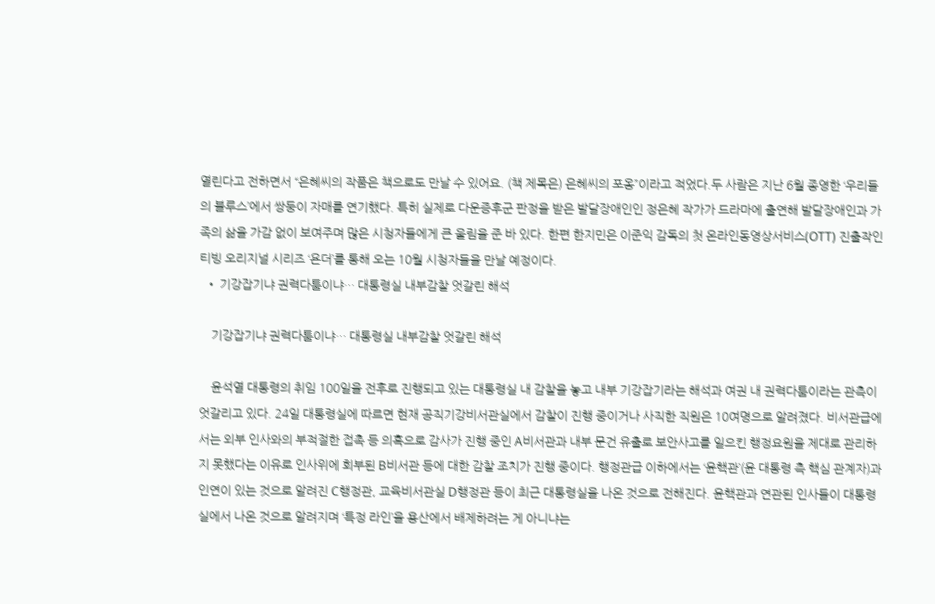열린다고 전하면서 “은혜씨의 작품은 책으로도 만날 수 있어요. (책 제목은) 은혜씨의 포옹”이라고 적었다.두 사람은 지난 6월 종영한 ‘우리들의 블루스’에서 쌍둥이 자매를 연기했다. 특히 실제로 다운증후군 판정을 받은 발달장애인인 정은혜 작가가 드라마에 출연해 발달장애인과 가족의 삶을 가감 없이 보여주며 많은 시청자들에게 큰 울림을 준 바 있다. 한편 한지민은 이준익 감독의 첫 온라인동영상서비스(OTT) 진출작인 티빙 오리지널 시리즈 ‘욘더’를 통해 오는 10월 시청자들을 만날 예정이다.
  • 기강잡기냐 권력다툼이냐… 대통령실 내부감찰 엇갈린 해석

    기강잡기냐 권력다툼이냐… 대통령실 내부감찰 엇갈린 해석

    윤석열 대통령의 취임 100일을 전후로 진행되고 있는 대통령실 내 감찰을 놓고 내부 기강잡기라는 해석과 여권 내 권력다툼이라는 관측이 엇갈리고 있다. 24일 대통령실에 따르면 현재 공직기강비서관실에서 감찰이 진행 중이거나 사직한 직원은 10여명으로 알려졌다. 비서관급에서는 외부 인사와의 부적절한 접촉 등 의혹으로 감사가 진행 중인 A비서관과 내부 문건 유출로 보안사고를 일으킨 행정요원을 제대로 관리하지 못했다는 이유로 인사위에 회부된 B비서관 등에 대한 감찰 조치가 진행 중이다. 행정관급 이하에서는 ‘윤핵관’(윤 대통령 측 핵심 관계자)과 인연이 있는 것으로 알려진 C행정관, 교육비서관실 D행정관 등이 최근 대통령실을 나온 것으로 전해진다. 윤핵관과 연관된 인사들이 대통령실에서 나온 것으로 알려지며 ‘특정 라인’을 용산에서 배제하려는 게 아니냐는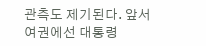관측도 제기된다. 앞서 여권에선 대통령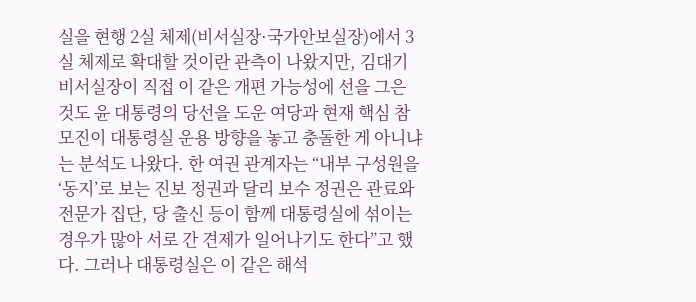실을 현행 2실 체제(비서실장·국가안보실장)에서 3실 체제로 확대할 것이란 관측이 나왔지만, 김대기 비서실장이 직접 이 같은 개편 가능성에 선을 그은 것도 윤 대통령의 당선을 도운 여당과 현재 핵심 참모진이 대통령실 운용 방향을 놓고 충돌한 게 아니냐는 분석도 나왔다. 한 여권 관계자는 “내부 구성원을 ‘동지’로 보는 진보 정권과 달리 보수 정권은 관료와 전문가 집단, 당 출신 등이 함께 대통령실에 섞이는 경우가 많아 서로 간 견제가 일어나기도 한다”고 했다. 그러나 대통령실은 이 같은 해석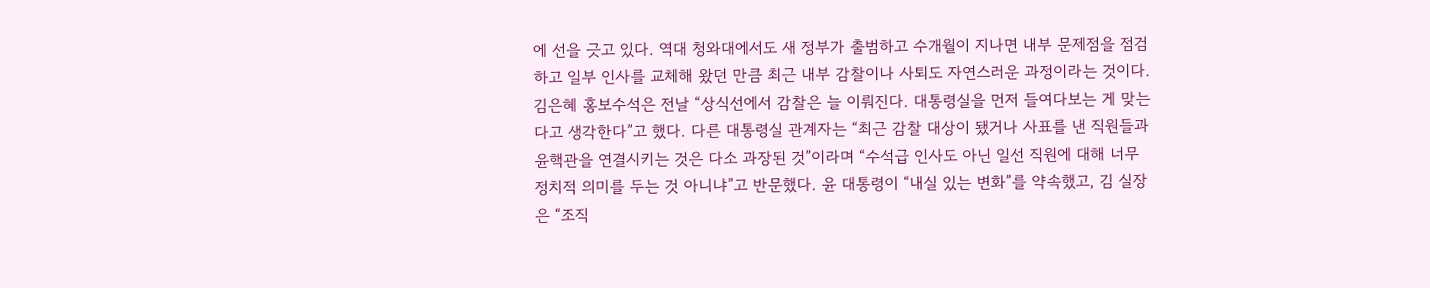에 선을 긋고 있다. 역대 청와대에서도 새 정부가 출범하고 수개월이 지나면 내부 문제점을 점검하고 일부 인사를 교체해 왔던 만큼 최근 내부 감찰이나 사퇴도 자연스러운 과정이라는 것이다. 김은혜 홍보수석은 전날 “상식선에서 감찰은 늘 이뤄진다. 대통령실을 먼저 들여다보는 게 맞는다고 생각한다”고 했다. 다른 대통령실 관계자는 “최근 감찰 대상이 됐거나 사표를 낸 직원들과 윤핵관을 연결시키는 것은 다소 과장된 것”이라며 “수석급 인사도 아닌 일선 직원에 대해 너무 정치적 의미를 두는 것 아니냐”고 반문했다. 윤 대통령이 “내실 있는 변화”를 약속했고, 김 실장은 “조직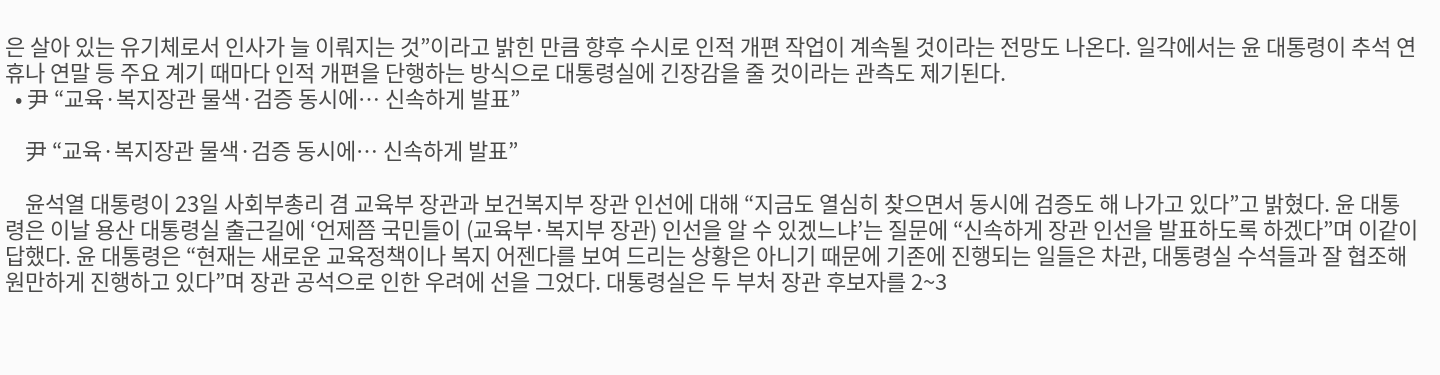은 살아 있는 유기체로서 인사가 늘 이뤄지는 것”이라고 밝힌 만큼 향후 수시로 인적 개편 작업이 계속될 것이라는 전망도 나온다. 일각에서는 윤 대통령이 추석 연휴나 연말 등 주요 계기 때마다 인적 개편을 단행하는 방식으로 대통령실에 긴장감을 줄 것이라는 관측도 제기된다.
  • 尹 “교육·복지장관 물색·검증 동시에… 신속하게 발표”

    尹 “교육·복지장관 물색·검증 동시에… 신속하게 발표”

    윤석열 대통령이 23일 사회부총리 겸 교육부 장관과 보건복지부 장관 인선에 대해 “지금도 열심히 찾으면서 동시에 검증도 해 나가고 있다”고 밝혔다. 윤 대통령은 이날 용산 대통령실 출근길에 ‘언제쯤 국민들이 (교육부·복지부 장관) 인선을 알 수 있겠느냐’는 질문에 “신속하게 장관 인선을 발표하도록 하겠다”며 이같이 답했다. 윤 대통령은 “현재는 새로운 교육정책이나 복지 어젠다를 보여 드리는 상황은 아니기 때문에 기존에 진행되는 일들은 차관, 대통령실 수석들과 잘 협조해 원만하게 진행하고 있다”며 장관 공석으로 인한 우려에 선을 그었다. 대통령실은 두 부처 장관 후보자를 2~3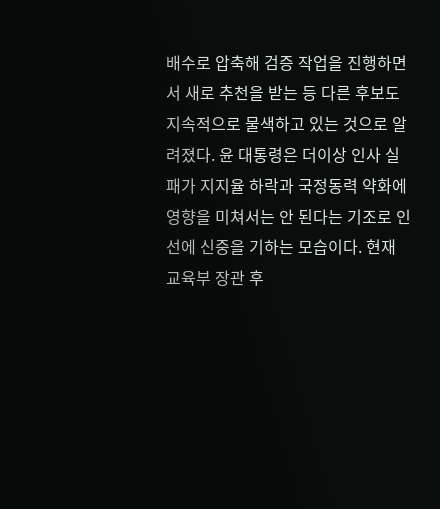배수로 압축해 검증 작업을 진행하면서 새로 추천을 받는 등 다른 후보도 지속적으로 물색하고 있는 것으로 알려졌다. 윤 대통령은 더이상 인사 실패가 지지율 하락과 국정동력 약화에 영향을 미쳐서는 안 된다는 기조로 인선에 신중을 기하는 모습이다. 현재 교육부 장관 후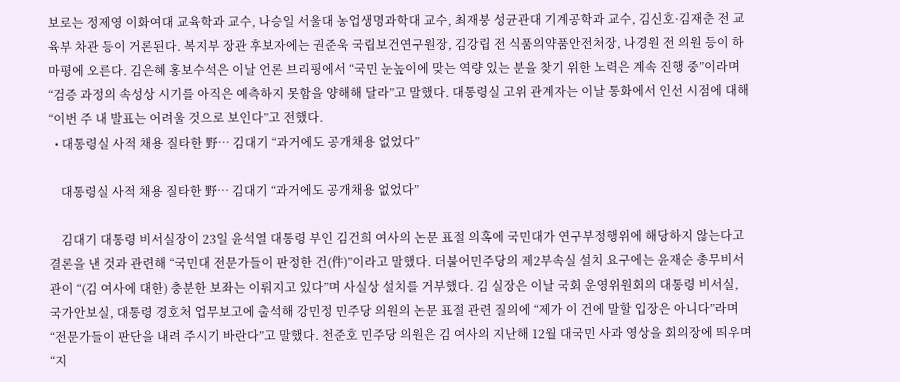보로는 정제영 이화여대 교육학과 교수, 나승일 서울대 농업생명과학대 교수, 최재붕 성균관대 기계공학과 교수, 김신호·김재춘 전 교육부 차관 등이 거론된다. 복지부 장관 후보자에는 권준욱 국립보건연구원장, 김강립 전 식품의약품안전처장, 나경원 전 의원 등이 하마평에 오른다. 김은혜 홍보수석은 이날 언론 브리핑에서 “국민 눈높이에 맞는 역량 있는 분을 찾기 위한 노력은 계속 진행 중”이라며 “검증 과정의 속성상 시기를 아직은 예측하지 못함을 양해해 달라”고 말했다. 대통령실 고위 관계자는 이날 통화에서 인선 시점에 대해 “이번 주 내 발표는 어려울 것으로 보인다”고 전했다.
  • 대통령실 사적 채용 질타한 野… 김대기 “과거에도 공개채용 없었다”

    대통령실 사적 채용 질타한 野… 김대기 “과거에도 공개채용 없었다”

    김대기 대통령 비서실장이 23일 윤석열 대통령 부인 김건희 여사의 논문 표절 의혹에 국민대가 연구부정행위에 해당하지 않는다고 결론을 낸 것과 관련해 “국민대 전문가들이 판정한 건(件)”이라고 말했다. 더불어민주당의 제2부속실 설치 요구에는 윤재순 총무비서관이 “(김 여사에 대한) 충분한 보좌는 이뤄지고 있다”며 사실상 설치를 거부했다. 김 실장은 이날 국회 운영위원회의 대통령 비서실, 국가안보실, 대통령 경호처 업무보고에 출석해 강민정 민주당 의원의 논문 표절 관련 질의에 “제가 이 건에 말할 입장은 아니다”라며 “전문가들이 판단을 내려 주시기 바란다”고 말했다. 천준호 민주당 의원은 김 여사의 지난해 12월 대국민 사과 영상을 회의장에 띄우며 “지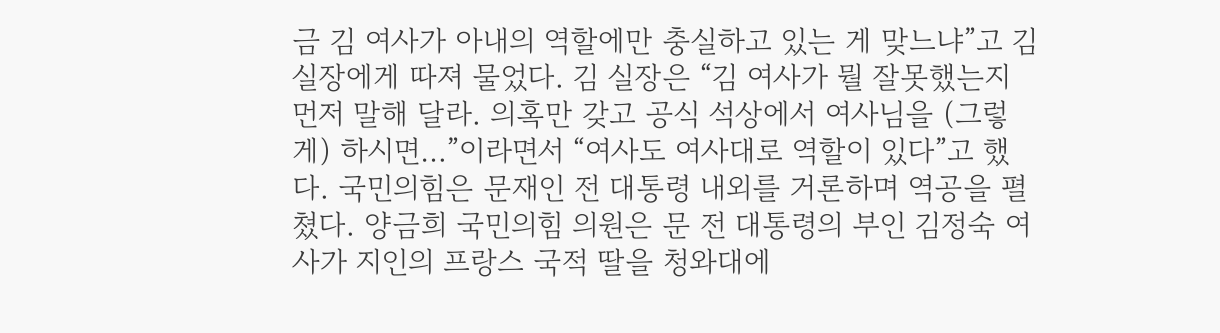금 김 여사가 아내의 역할에만 충실하고 있는 게 맞느냐”고 김 실장에게 따져 물었다. 김 실장은 “김 여사가 뭘 잘못했는지 먼저 말해 달라. 의혹만 갖고 공식 석상에서 여사님을 (그렇게) 하시면…”이라면서 “여사도 여사대로 역할이 있다”고 했다. 국민의힘은 문재인 전 대통령 내외를 거론하며 역공을 펼쳤다. 양금희 국민의힘 의원은 문 전 대통령의 부인 김정숙 여사가 지인의 프랑스 국적 딸을 청와대에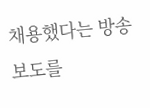채용했다는 방송 보도를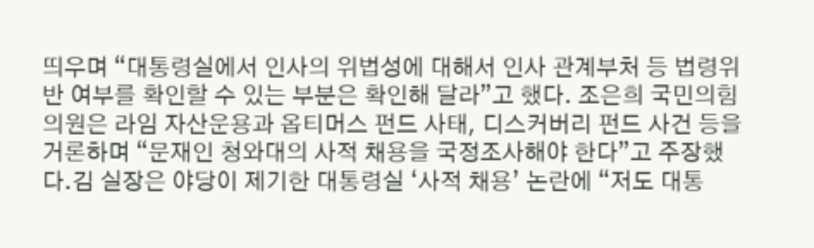띄우며 “대통령실에서 인사의 위법성에 대해서 인사 관계부처 등 법령위반 여부를 확인할 수 있는 부분은 확인해 달라”고 했다. 조은희 국민의힘 의원은 라임 자산운용과 옵티머스 펀드 사태, 디스커버리 펀드 사건 등을 거론하며 “문재인 청와대의 사적 채용을 국정조사해야 한다”고 주장했다.김 실장은 야당이 제기한 대통령실 ‘사적 채용’ 논란에 “저도 대통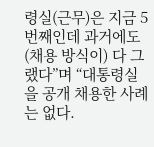령실(근무)은 지금 5번째인데 과거에도 (채용 방식이) 다 그랬다”며 “대통령실을 공개 채용한 사례는 없다.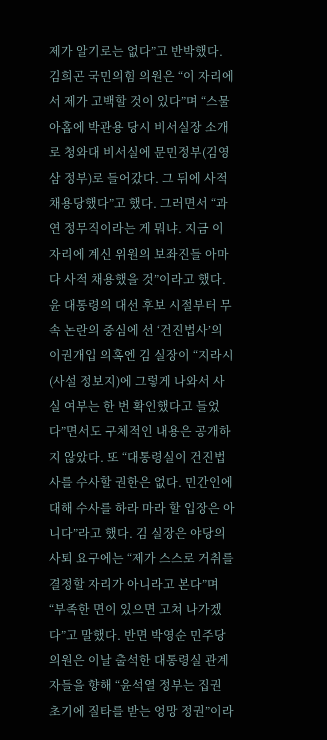제가 알기로는 없다”고 반박했다. 김희곤 국민의힘 의원은 “이 자리에서 제가 고백할 것이 있다”며 “스물아홉에 박관용 당시 비서실장 소개로 청와대 비서실에 문민정부(김영삼 정부)로 들어갔다. 그 뒤에 사적 채용당했다”고 했다. 그러면서 “과연 정무직이라는 게 뭐냐. 지금 이 자리에 계신 위원의 보좌진들 아마 다 사적 채용했을 것”이라고 했다. 윤 대통령의 대선 후보 시절부터 무속 논란의 중심에 선 ‘건진법사’의 이권개입 의혹엔 김 실장이 “지라시(사설 정보지)에 그렇게 나와서 사실 여부는 한 번 확인했다고 들었다”면서도 구체적인 내용은 공개하지 않았다. 또 “대통령실이 건진법사를 수사할 권한은 없다. 민간인에 대해 수사를 하라 마라 할 입장은 아니다”라고 했다. 김 실장은 야당의 사퇴 요구에는 “제가 스스로 거취를 결정할 자리가 아니라고 본다”며 “부족한 면이 있으면 고쳐 나가겠다”고 말했다. 반면 박영순 민주당 의원은 이날 출석한 대통령실 관계자들을 향해 “윤석열 정부는 집권 초기에 질타를 받는 엉망 정권”이라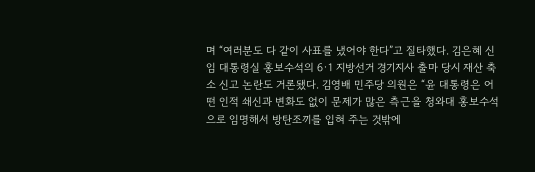며 “여러분도 다 같이 사표를 냈어야 한다”고 질타했다. 김은혜 신임 대통령실 홍보수석의 6·1 지방선거 경기지사 출마 당시 재산 축소 신고 논란도 거론됐다. 김영배 민주당 의원은 “윤 대통령은 어떤 인적 쇄신과 변화도 없이 문제가 많은 측근을 청와대 홍보수석으로 임명해서 방탄조끼를 입혀 주는 것밖에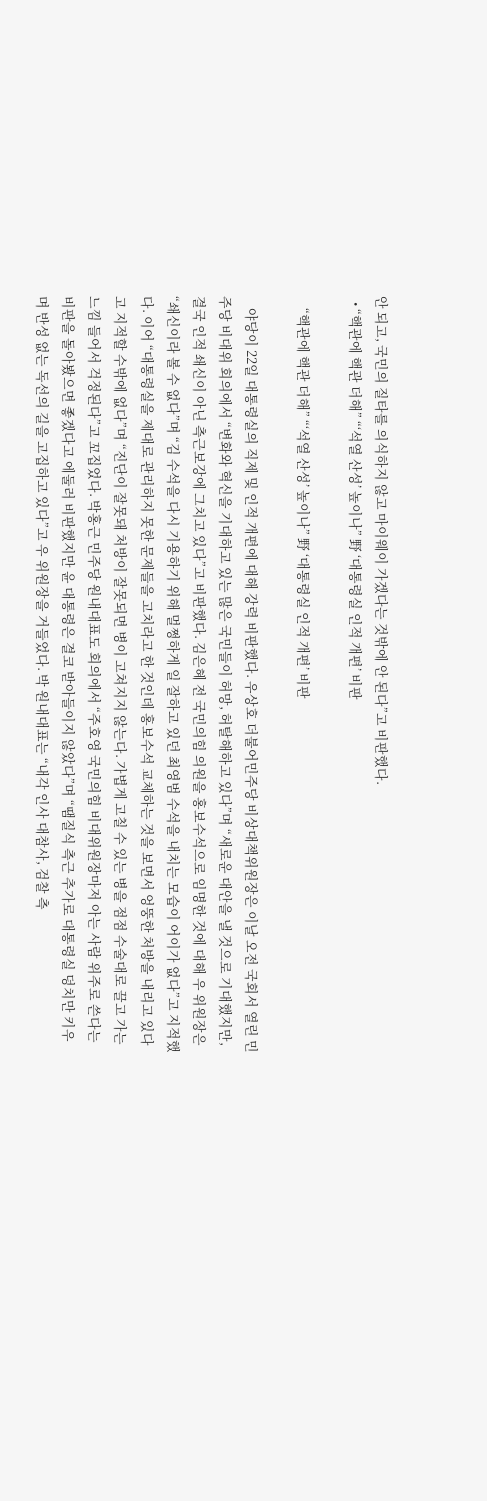안 되고, 국민의 질타를 의식하지 않고 마이웨이 가겠다는 것밖에 안 된다”고 비판했다.
  • “핵관에 핵관 더해” “‘석열 산성’ 높이나” 野 ‘대통령실 인적 개편’ 비판

    “핵관에 핵관 더해” “‘석열 산성’ 높이나” 野 ‘대통령실 인적 개편’ 비판

    야당이 22일 대통령실의 직제 및 인적 개편에 대해 강력 비판했다. 우상호 더불어민주당 비상대책위원장은 이날 오전 국회서 열린 민주당 비대위 회의에서 “변화와 혁신을 기대하고 있는 많은 국민들이 허망, 허탈해하고 있다”며 “새로운 대안을 낼 것으로 기대했지만, 결국 인적 쇄신이 아닌 측근보강에 그치고 있다”고 비판했다. 김은혜 전 국민의힘 의원을 홍보수석으로 임명한 것에 대해 우 위원장은 “쇄신이라 볼 수 없다”며 “김 수석을 다시 기용하기 위해 멀쩡하게 일 잘하고 있던 최영범 수석을 내치는 모습이 어이가 없다”고 지적했다. 이어 “대통령실을 제대로 관리하지 못한 문제들을 고치라고 한 것인데 홍보수석 교체하는 것을 보면서 엉뚱한 처방을 내리고 있다고 지적할 수밖에 없다”며 “진단이 잘못돼 처방이 잘못되면 병이 고쳐지지 않는다. 가볍게 고칠 수 있는 병을 점점 수술대로 끌고 가는 느낌 들어서 걱정된다”고 꼬집었다. 박홍근 민주당 원내대표도 회의에서 “주호영 국민의힘 비대위원장마저 아는 사람 위주로 쓴다는 비판을 돌아봤으면 좋겠다고 에둘러 비판했지만 윤 대통령은 결코 받아들이지 않았다”며 “땜질식 측근 추가로 대통령실 덩치만 키우며 반성 없는 독선의 길을 고집하고 있다”고 우 위원장을 거들었다. 박 원내대표는 “내각 인사 대참사, 검찰 측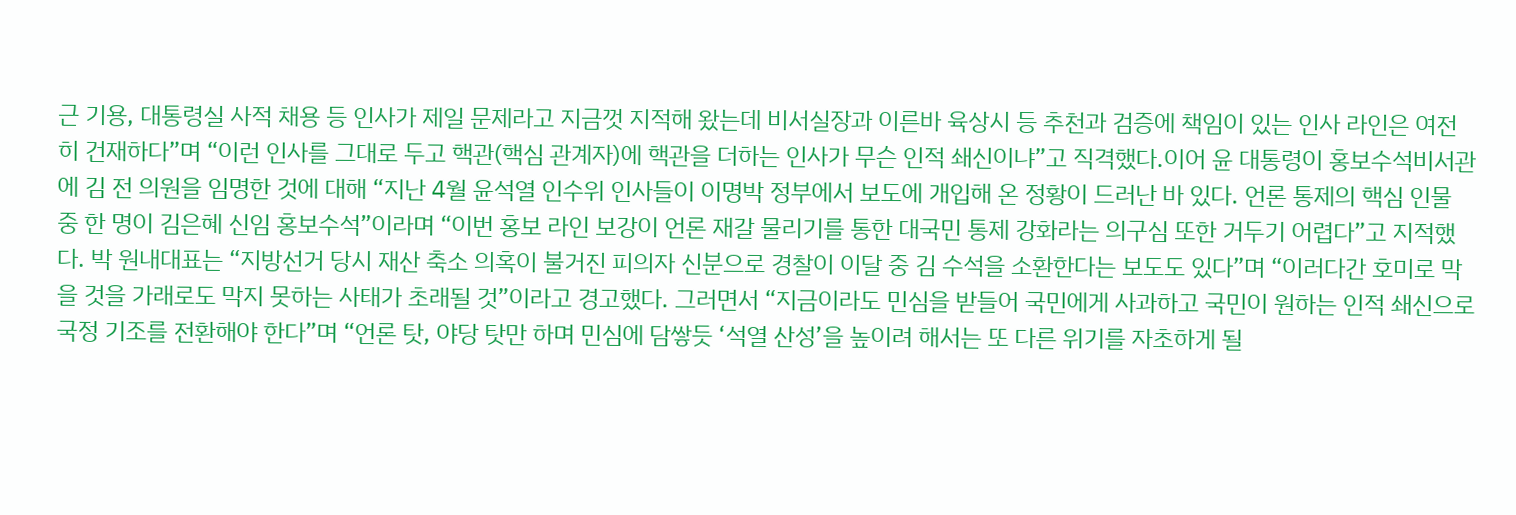근 기용, 대통령실 사적 채용 등 인사가 제일 문제라고 지금껏 지적해 왔는데 비서실장과 이른바 육상시 등 추천과 검증에 책임이 있는 인사 라인은 여전히 건재하다”며 “이런 인사를 그대로 두고 핵관(핵심 관계자)에 핵관을 더하는 인사가 무슨 인적 쇄신이냐”고 직격했다.이어 윤 대통령이 홍보수석비서관에 김 전 의원을 임명한 것에 대해 “지난 4월 윤석열 인수위 인사들이 이명박 정부에서 보도에 개입해 온 정황이 드러난 바 있다. 언론 통제의 핵심 인물 중 한 명이 김은혜 신임 홍보수석”이라며 “이번 홍보 라인 보강이 언론 재갈 물리기를 통한 대국민 통제 강화라는 의구심 또한 거두기 어렵다”고 지적했다. 박 원내대표는 “지방선거 당시 재산 축소 의혹이 불거진 피의자 신분으로 경찰이 이달 중 김 수석을 소환한다는 보도도 있다”며 “이러다간 호미로 막을 것을 가래로도 막지 못하는 사태가 초래될 것”이라고 경고했다. 그러면서 “지금이라도 민심을 받들어 국민에게 사과하고 국민이 원하는 인적 쇄신으로 국정 기조를 전환해야 한다”며 “언론 탓, 야당 탓만 하며 민심에 담쌓듯 ‘석열 산성’을 높이려 해서는 또 다른 위기를 자초하게 될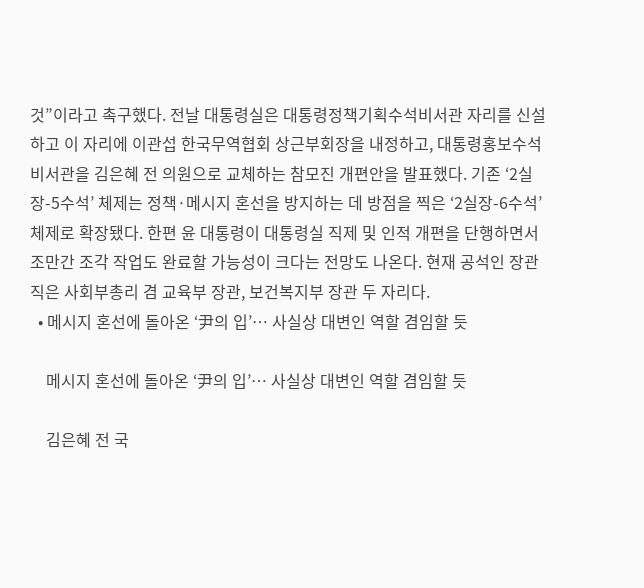것”이라고 촉구했다. 전날 대통령실은 대통령정책기획수석비서관 자리를 신설하고 이 자리에 이관섭 한국무역협회 상근부회장을 내정하고, 대통령홍보수석비서관을 김은혜 전 의원으로 교체하는 참모진 개편안을 발표했다. 기존 ‘2실장-5수석’ 체제는 정책·메시지 혼선을 방지하는 데 방점을 찍은 ‘2실장-6수석’ 체제로 확장됐다. 한편 윤 대통령이 대통령실 직제 및 인적 개편을 단행하면서 조만간 조각 작업도 완료할 가능성이 크다는 전망도 나온다. 현재 공석인 장관직은 사회부총리 겸 교육부 장관, 보건복지부 장관 두 자리다.
  • 메시지 혼선에 돌아온 ‘尹의 입’… 사실상 대변인 역할 겸임할 듯

    메시지 혼선에 돌아온 ‘尹의 입’… 사실상 대변인 역할 겸임할 듯

    김은혜 전 국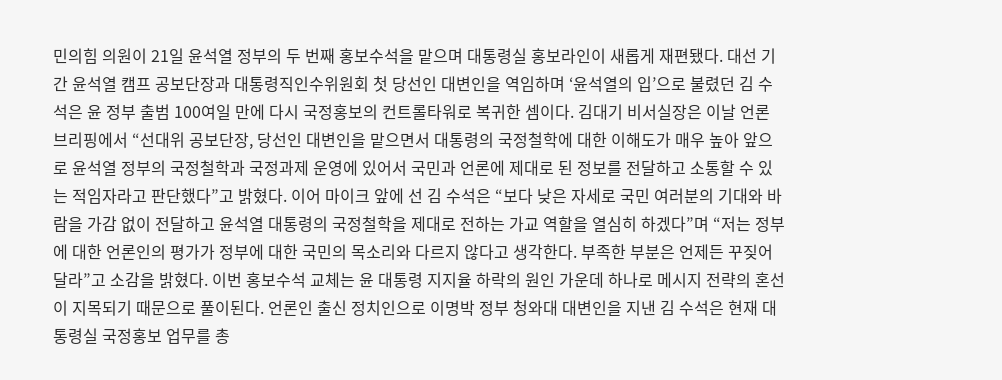민의힘 의원이 21일 윤석열 정부의 두 번째 홍보수석을 맡으며 대통령실 홍보라인이 새롭게 재편됐다. 대선 기간 윤석열 캠프 공보단장과 대통령직인수위원회 첫 당선인 대변인을 역임하며 ‘윤석열의 입’으로 불렸던 김 수석은 윤 정부 출범 100여일 만에 다시 국정홍보의 컨트롤타워로 복귀한 셈이다. 김대기 비서실장은 이날 언론 브리핑에서 “선대위 공보단장, 당선인 대변인을 맡으면서 대통령의 국정철학에 대한 이해도가 매우 높아 앞으로 윤석열 정부의 국정철학과 국정과제 운영에 있어서 국민과 언론에 제대로 된 정보를 전달하고 소통할 수 있는 적임자라고 판단했다”고 밝혔다. 이어 마이크 앞에 선 김 수석은 “보다 낮은 자세로 국민 여러분의 기대와 바람을 가감 없이 전달하고 윤석열 대통령의 국정철학을 제대로 전하는 가교 역할을 열심히 하겠다”며 “저는 정부에 대한 언론인의 평가가 정부에 대한 국민의 목소리와 다르지 않다고 생각한다. 부족한 부분은 언제든 꾸짖어 달라”고 소감을 밝혔다. 이번 홍보수석 교체는 윤 대통령 지지율 하락의 원인 가운데 하나로 메시지 전략의 혼선이 지목되기 때문으로 풀이된다. 언론인 출신 정치인으로 이명박 정부 청와대 대변인을 지낸 김 수석은 현재 대통령실 국정홍보 업무를 총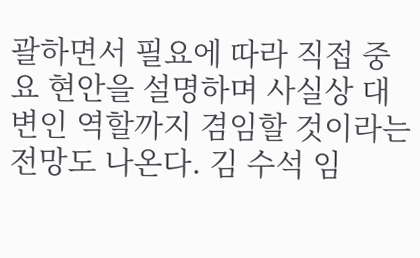괄하면서 필요에 따라 직접 중요 현안을 설명하며 사실상 대변인 역할까지 겸임할 것이라는 전망도 나온다. 김 수석 임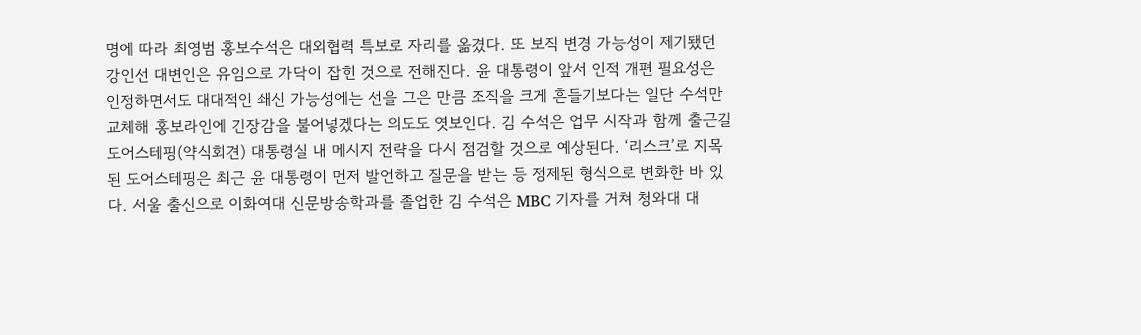명에 따라 최영범 홍보수석은 대외협력 특보로 자리를 옮겼다. 또 보직 변경 가능성이 제기됐던 강인선 대변인은 유임으로 가닥이 잡힌 것으로 전해진다. 윤 대통령이 앞서 인적 개편 필요성은 인정하면서도 대대적인 쇄신 가능성에는 선을 그은 만큼 조직을 크게 흔들기보다는 일단 수석만 교체해 홍보라인에 긴장감을 불어넣겠다는 의도도 엿보인다. 김 수석은 업무 시작과 함께 출근길 도어스테핑(약식회견) 대통령실 내 메시지 전략을 다시 점검할 것으로 예상된다. ‘리스크’로 지목된 도어스테핑은 최근 윤 대통령이 먼저 발언하고 질문을 받는 등 정제된 형식으로 변화한 바 있다. 서울 출신으로 이화여대 신문방송학과를 졸업한 김 수석은 MBC 기자를 거쳐 청와대 대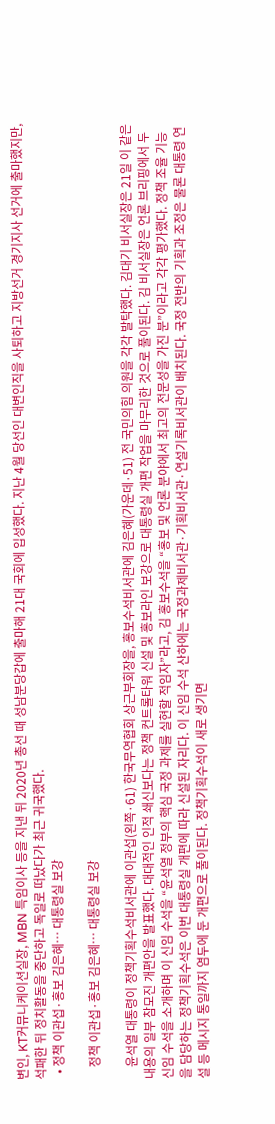변인, KT커뮤니케이션실장, MBN 특임이사 등을 지낸 뒤 2020년 총선 때 성남분당갑에 출마해 21대 국회에 입성했다. 지난 4월 당선인 대변인직을 사퇴하고 지방선거 경기지사 선거에 출마했지만, 석패한 뒤 정치활동을 중단하고 독일로 떠났다가 최근 귀국했다.
  • 정책 이관섭·홍보 김은혜… 대통령실 보강

    정책 이관섭·홍보 김은혜… 대통령실 보강

    윤석열 대통령이 정책기획수석비서관에 이관섭(왼쪽·61) 한국무역협회 상근부회장을, 홍보수석비서관에 김은혜(가운데·51) 전 국민의힘 의원을 각각 발탁했다. 김대기 비서실장은 21일 이 같은 내용의 일부 참모진 개편안을 발표했다. 대대적인 인적 쇄신보다는 정책 컨트롤타워 신설 및 홍보라인 보강으로 대통령실 개편 작업을 마무리한 것으로 풀이된다. 김 비서실장은 언론 브리핑에서 두 신임 수석을 소개하며 이 신임 수석을 “윤석열 정부의 핵심 국정 과제를 실현할 적임자”라고, 김 홍보수석을 “홍보 및 언론 분야에서 최고의 전문성을 가진 분”이라고 각각 평가했다. 정책 조율 기능을 담당하는 정책기획수석은 이번 대통령실 개편에 따라 신설된 자리다. 이 신임 수석 산하에는 국정과제비서관·기획비서관·연설기록비서관이 배치된다. 국정 전반의 기획과 조정은 물론 대통령 연설 등 메시지 통일까지 염두에 둔 개편으로 풀이된다. 정책기획수석이 새로 생기면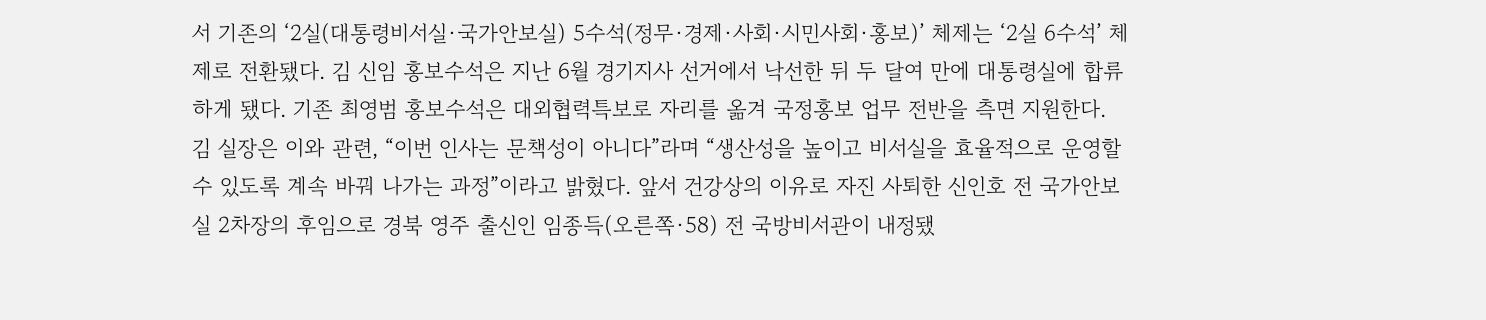서 기존의 ‘2실(대통령비서실·국가안보실) 5수석(정무·경제·사회·시민사회·홍보)’ 체제는 ‘2실 6수석’ 체제로 전환됐다. 김 신임 홍보수석은 지난 6월 경기지사 선거에서 낙선한 뒤 두 달여 만에 대통령실에 합류하게 됐다. 기존 최영범 홍보수석은 대외협력특보로 자리를 옮겨 국정홍보 업무 전반을 측면 지원한다. 김 실장은 이와 관련, “이번 인사는 문책성이 아니다”라며 “생산성을 높이고 비서실을 효율적으로 운영할 수 있도록 계속 바꿔 나가는 과정”이라고 밝혔다. 앞서 건강상의 이유로 자진 사퇴한 신인호 전 국가안보실 2차장의 후임으로 경북 영주 출신인 임종득(오른쪽·58) 전 국방비서관이 내정됐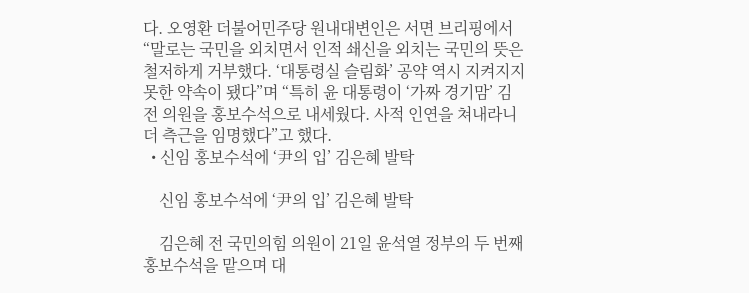다. 오영환 더불어민주당 원내대변인은 서면 브리핑에서 “말로는 국민을 외치면서 인적 쇄신을 외치는 국민의 뜻은 철저하게 거부했다. ‘대통령실 슬림화’ 공약 역시 지켜지지 못한 약속이 됐다”며 “특히 윤 대통령이 ‘가짜 경기맘’ 김 전 의원을 홍보수석으로 내세웠다. 사적 인연을 쳐내라니 더 측근을 임명했다”고 했다.
  • 신임 홍보수석에 ‘尹의 입’ 김은혜 발탁

    신임 홍보수석에 ‘尹의 입’ 김은혜 발탁

    김은혜 전 국민의힘 의원이 21일 윤석열 정부의 두 번째 홍보수석을 맡으며 대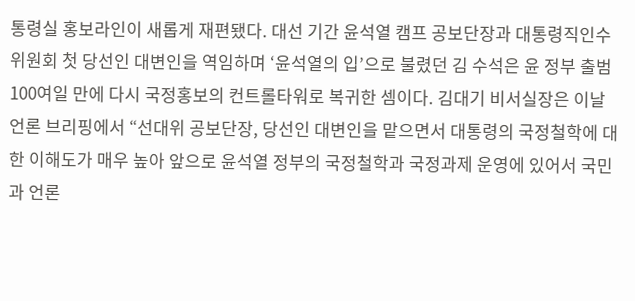통령실 홍보라인이 새롭게 재편됐다. 대선 기간 윤석열 캠프 공보단장과 대통령직인수위원회 첫 당선인 대변인을 역임하며 ‘윤석열의 입’으로 불렸던 김 수석은 윤 정부 출범 100여일 만에 다시 국정홍보의 컨트롤타워로 복귀한 셈이다. 김대기 비서실장은 이날 언론 브리핑에서 “선대위 공보단장, 당선인 대변인을 맡으면서 대통령의 국정철학에 대한 이해도가 매우 높아 앞으로 윤석열 정부의 국정철학과 국정과제 운영에 있어서 국민과 언론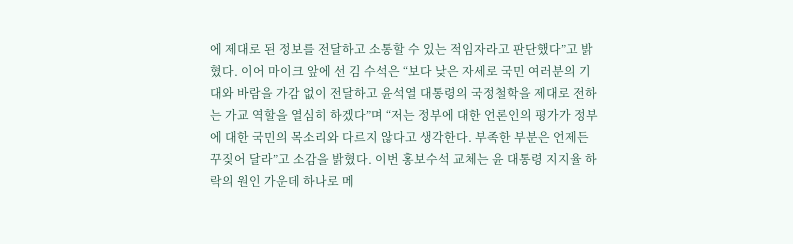에 제대로 된 정보를 전달하고 소통할 수 있는 적임자라고 판단했다”고 밝혔다. 이어 마이크 앞에 선 김 수석은 “보다 낮은 자세로 국민 여러분의 기대와 바람을 가감 없이 전달하고 윤석열 대통령의 국정철학을 제대로 전하는 가교 역할을 열심히 하겠다”며 “저는 정부에 대한 언론인의 평가가 정부에 대한 국민의 목소리와 다르지 않다고 생각한다. 부족한 부분은 언제든 꾸짖어 달라”고 소감을 밝혔다. 이번 홍보수석 교체는 윤 대통령 지지율 하락의 원인 가운데 하나로 메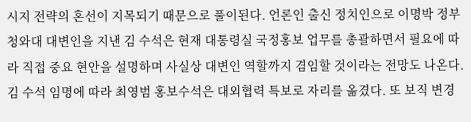시지 전략의 혼선이 지목되기 때문으로 풀이된다. 언론인 출신 정치인으로 이명박 정부 청와대 대변인을 지낸 김 수석은 현재 대통령실 국정홍보 업무를 총괄하면서 필요에 따라 직접 중요 현안을 설명하며 사실상 대변인 역할까지 겸임할 것이라는 전망도 나온다. 김 수석 임명에 따라 최영범 홍보수석은 대외협력 특보로 자리를 옮겼다. 또 보직 변경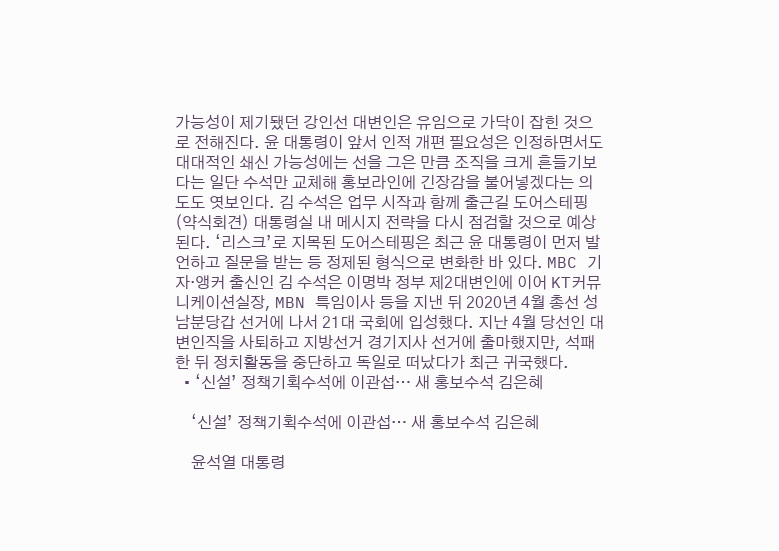가능성이 제기됐던 강인선 대변인은 유임으로 가닥이 잡힌 것으로 전해진다. 윤 대통령이 앞서 인적 개편 필요성은 인정하면서도 대대적인 쇄신 가능성에는 선을 그은 만큼 조직을 크게 흔들기보다는 일단 수석만 교체해 홍보라인에 긴장감을 불어넣겠다는 의도도 엿보인다. 김 수석은 업무 시작과 함께 출근길 도어스테핑(약식회견) 대통령실 내 메시지 전략을 다시 점검할 것으로 예상된다. ‘리스크’로 지목된 도어스테핑은 최근 윤 대통령이 먼저 발언하고 질문을 받는 등 정제된 형식으로 변화한 바 있다. MBC 기자·앵커 출신인 김 수석은 이명박 정부 제2대변인에 이어 KT커뮤니케이션실장, MBN 특임이사 등을 지낸 뒤 2020년 4월 총선 성남분당갑 선거에 나서 21대 국회에 입성했다. 지난 4월 당선인 대변인직을 사퇴하고 지방선거 경기지사 선거에 출마했지만, 석패한 뒤 정치활동을 중단하고 독일로 떠났다가 최근 귀국했다.
  • ‘신설’ 정책기획수석에 이관섭… 새 홍보수석 김은혜

    ‘신설’ 정책기획수석에 이관섭… 새 홍보수석 김은혜

    윤석열 대통령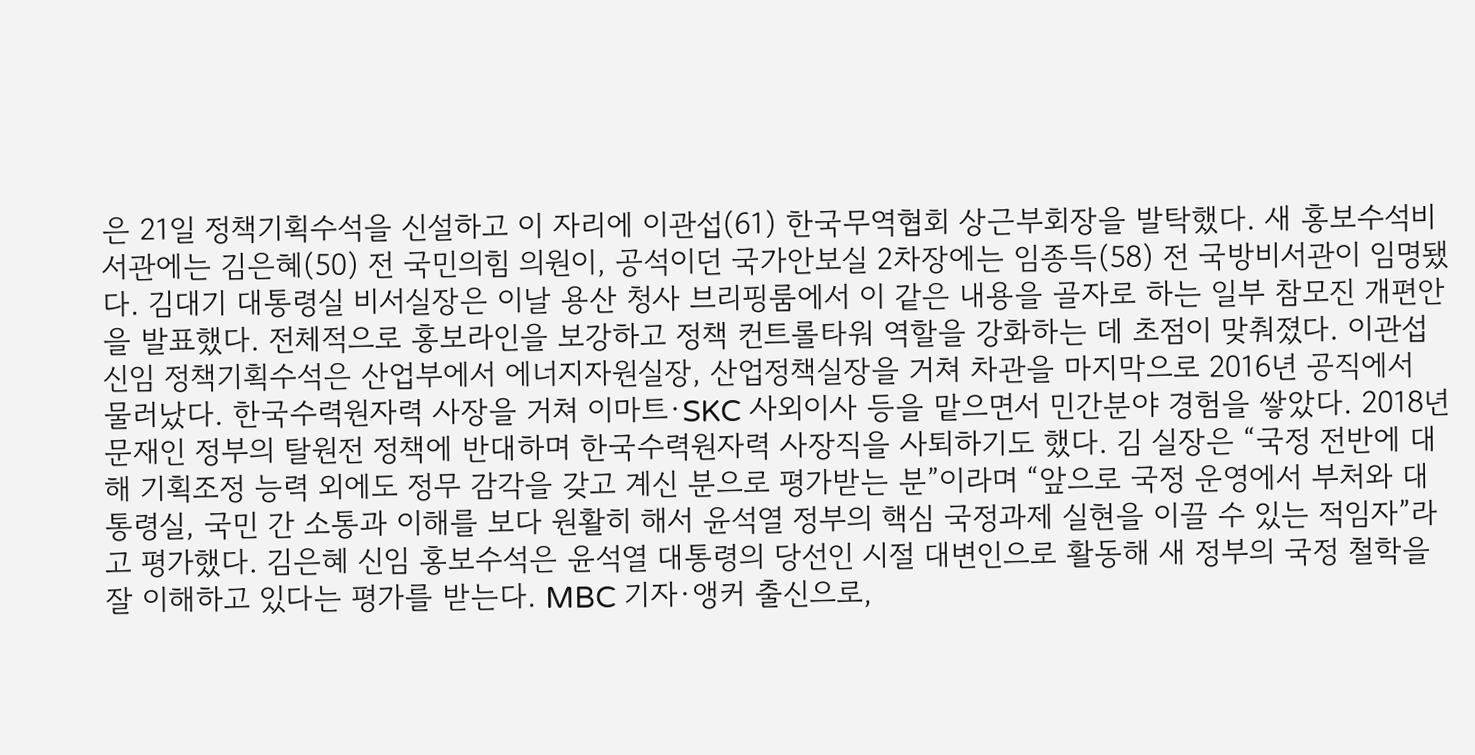은 21일 정책기획수석을 신설하고 이 자리에 이관섭(61) 한국무역협회 상근부회장을 발탁했다. 새 홍보수석비서관에는 김은혜(50) 전 국민의힘 의원이, 공석이던 국가안보실 2차장에는 임종득(58) 전 국방비서관이 임명됐다. 김대기 대통령실 비서실장은 이날 용산 청사 브리핑룸에서 이 같은 내용을 골자로 하는 일부 참모진 개편안을 발표했다. 전체적으로 홍보라인을 보강하고 정책 컨트롤타워 역할을 강화하는 데 초점이 맞춰졌다. 이관섭 신임 정책기획수석은 산업부에서 에너지자원실장, 산업정책실장을 거쳐 차관을 마지막으로 2016년 공직에서 물러났다. 한국수력원자력 사장을 거쳐 이마트·SKC 사외이사 등을 맡으면서 민간분야 경험을 쌓았다. 2018년 문재인 정부의 탈원전 정책에 반대하며 한국수력원자력 사장직을 사퇴하기도 했다. 김 실장은 “국정 전반에 대해 기획조정 능력 외에도 정무 감각을 갖고 계신 분으로 평가받는 분”이라며 “앞으로 국정 운영에서 부처와 대통령실, 국민 간 소통과 이해를 보다 원활히 해서 윤석열 정부의 핵심 국정과제 실현을 이끌 수 있는 적임자”라고 평가했다. 김은혜 신임 홍보수석은 윤석열 대통령의 당선인 시절 대변인으로 활동해 새 정부의 국정 철학을 잘 이해하고 있다는 평가를 받는다. MBC 기자·앵커 출신으로,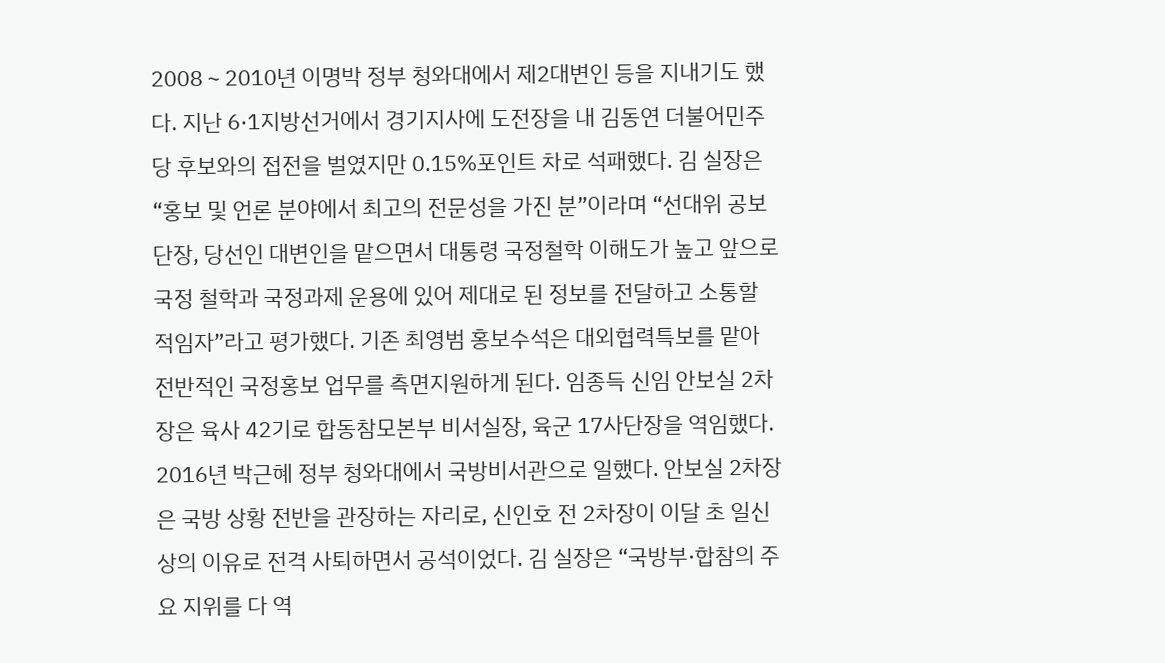2008∼2010년 이명박 정부 청와대에서 제2대변인 등을 지내기도 했다. 지난 6·1지방선거에서 경기지사에 도전장을 내 김동연 더불어민주당 후보와의 접전을 벌였지만 0.15%포인트 차로 석패했다. 김 실장은 “홍보 및 언론 분야에서 최고의 전문성을 가진 분”이라며 “선대위 공보단장, 당선인 대변인을 맡으면서 대통령 국정철학 이해도가 높고 앞으로 국정 철학과 국정과제 운용에 있어 제대로 된 정보를 전달하고 소통할 적임자”라고 평가했다. 기존 최영범 홍보수석은 대외협력특보를 맡아 전반적인 국정홍보 업무를 측면지원하게 된다. 임종득 신임 안보실 2차장은 육사 42기로 합동참모본부 비서실장, 육군 17사단장을 역임했다. 2016년 박근혜 정부 청와대에서 국방비서관으로 일했다. 안보실 2차장은 국방 상황 전반을 관장하는 자리로, 신인호 전 2차장이 이달 초 일신상의 이유로 전격 사퇴하면서 공석이었다. 김 실장은 “국방부·합참의 주요 지위를 다 역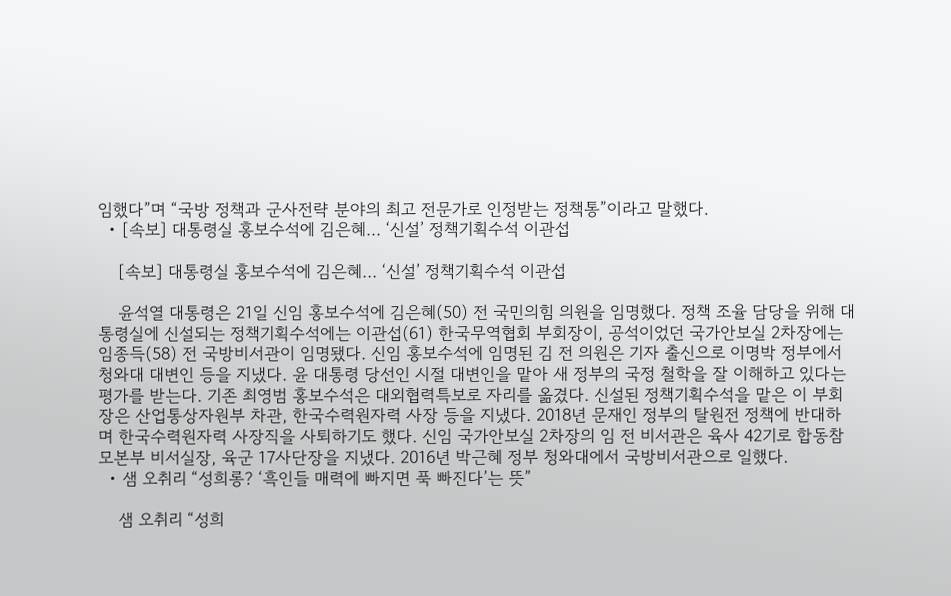임했다”며 “국방 정책과 군사전략 분야의 최고 전문가로 인정받는 정책통”이라고 말했다.
  • [속보] 대통령실 홍보수석에 김은혜… ‘신설’ 정책기획수석 이관섭

    [속보] 대통령실 홍보수석에 김은혜… ‘신설’ 정책기획수석 이관섭

    윤석열 대통령은 21일 신임 홍보수석에 김은혜(50) 전 국민의힘 의원을 임명했다. 정책 조율 담당을 위해 대통령실에 신설되는 정책기획수석에는 이관섭(61) 한국무역협회 부회장이, 공석이었던 국가안보실 2차장에는 임종득(58) 전 국방비서관이 임명됐다. 신임 홍보수석에 임명된 김 전 의원은 기자 출신으로 이명박 정부에서 청와대 대변인 등을 지냈다. 윤 대통령 당선인 시절 대변인을 맡아 새 정부의 국정 철학을 잘 이해하고 있다는 평가를 받는다. 기존 최영범 홍보수석은 대외협력특보로 자리를 옮겼다. 신설된 정책기획수석을 맡은 이 부회장은 산업통상자원부 차관, 한국수력원자력 사장 등을 지냈다. 2018년 문재인 정부의 탈원전 정책에 반대하며 한국수력원자력 사장직을 사퇴하기도 했다. 신임 국가안보실 2차장의 임 전 비서관은 육사 42기로 합동참모본부 비서실장, 육군 17사단장을 지냈다. 2016년 박근혜 정부 청와대에서 국방비서관으로 일했다.
  • 샘 오취리 “성희롱? ‘흑인들 매력에 빠지면 푹 빠진다’는 뜻”

    샘 오취리 “성희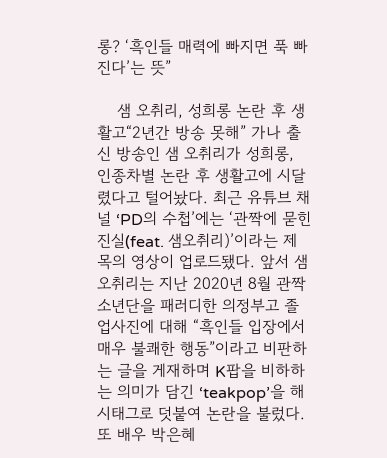롱? ‘흑인들 매력에 빠지면 푹 빠진다’는 뜻”

    샘 오취리, 성희롱 논란 후 생활고“2년간 방송 못해” 가나 출신 방송인 샘 오취리가 성희롱, 인종차별 논란 후 생활고에 시달렸다고 털어놨다. 최근 유튜브 채널 ‘PD의 수첩’에는 ‘관짝에 묻힌 진실(feat. 샘오취리)’이라는 제목의 영상이 업로드됐다. 앞서 샘 오취리는 지난 2020년 8월 관짝소년단을 패러디한 의정부고 졸업사진에 대해 “흑인들 입장에서 매우 불쾌한 행동”이라고 비판하는 글을 게재하며 K팝을 비하하는 의미가 담긴 ‘teakpop’을 해시태그로 덧붙여 논란을 불렀다. 또 배우 박은혜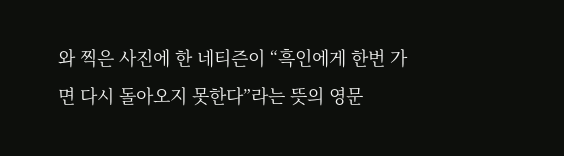와 찍은 사진에 한 네티즌이 “흑인에게 한번 가면 다시 돌아오지 못한다”라는 뜻의 영문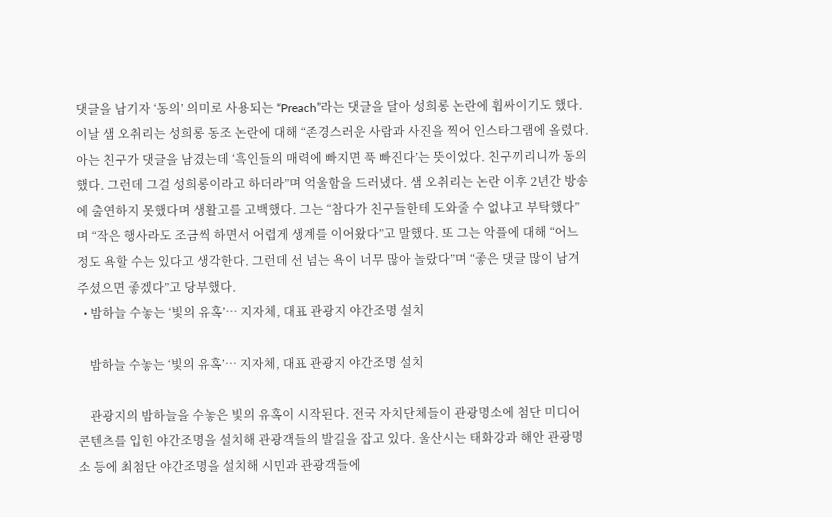댓글을 남기자 ‘동의’ 의미로 사용되는 “Preach”라는 댓글을 달아 성희롱 논란에 휩싸이기도 했다. 이날 샘 오취리는 성희롱 동조 논란에 대해 “존경스러운 사람과 사진을 찍어 인스타그램에 올렸다. 아는 친구가 댓글을 남겼는데 ‘흑인들의 매력에 빠지면 푹 빠진다’는 뜻이었다. 친구끼리니까 동의했다. 그런데 그걸 성희롱이라고 하더라”며 억울함을 드러냈다. 샘 오취리는 논란 이후 2년간 방송에 출연하지 못했다며 생활고를 고백했다. 그는 “참다가 친구들한테 도와줄 수 없냐고 부탁했다”며 “작은 행사라도 조금씩 하면서 어렵게 생계를 이어왔다”고 말했다. 또 그는 악플에 대해 “어느 정도 욕할 수는 있다고 생각한다. 그런데 선 넘는 욕이 너무 많아 놀랐다”며 “좋은 댓글 많이 남겨주셨으면 좋겠다”고 당부했다.
  • 밤하늘 수놓는 ‘빛의 유혹’… 지자체, 대표 관광지 야간조명 설치

    밤하늘 수놓는 ‘빛의 유혹’… 지자체, 대표 관광지 야간조명 설치

    관광지의 밤하늘을 수놓은 빛의 유혹이 시작된다. 전국 자치단체들이 관광명소에 첨단 미디어 콘텐츠를 입힌 야간조명을 설치해 관광객들의 발길을 잡고 있다. 울산시는 태화강과 해안 관광명소 등에 최첨단 야간조명을 설치해 시민과 관광객들에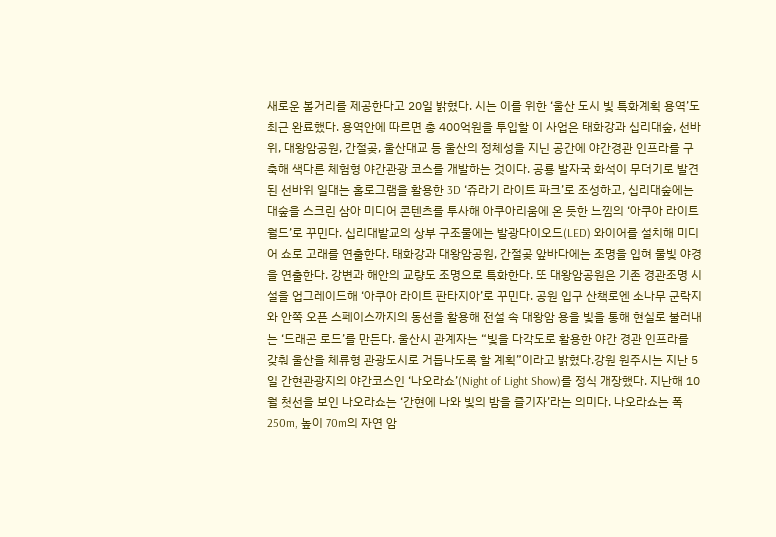새로운 볼거리를 제공한다고 20일 밝혔다. 시는 이를 위한 ‘울산 도시 빛 특화계획 용역’도 최근 완료했다. 용역안에 따르면 총 400억원을 투입할 이 사업은 태화강과 십리대숲, 선바위, 대왕암공원, 간절곶, 울산대교 등 울산의 정체성을 지닌 공간에 야간경관 인프라를 구축해 색다른 체험형 야간관광 코스를 개발하는 것이다. 공룡 발자국 화석이 무더기로 발견된 선바위 일대는 홀로그램을 활용한 3D ‘쥬라기 라이트 파크’로 조성하고, 십리대숲에는 대숲을 스크린 삼아 미디어 콘텐츠를 투사해 아쿠아리움에 온 듯한 느낌의 ‘아쿠아 라이트월드’로 꾸민다. 십리대밭교의 상부 구조물에는 발광다이오드(LED) 와이어를 설치해 미디어 쇼로 고래를 연출한다. 태화강과 대왕암공원, 간절곶 앞바다에는 조명을 입혀 물빛 야경을 연출한다. 강변과 해안의 교량도 조명으로 특화한다. 또 대왕암공원은 기존 경관조명 시설을 업그레이드해 ‘아쿠아 라이트 판타지아’로 꾸민다. 공원 입구 산책로엔 소나무 군락지와 안쪽 오픈 스페이스까지의 동선을 활용해 전설 속 대왕암 용을 빛을 통해 현실로 불러내는 ‘드래곤 로드’를 만든다. 울산시 관계자는 “빛을 다각도로 활용한 야간 경관 인프라를 갖춰 울산을 체류형 관광도시로 거듭나도록 할 계획”이라고 밝혔다.강원 원주시는 지난 5일 간현관광지의 야간코스인 ‘나오라쇼’(Night of Light Show)를 정식 개장했다. 지난해 10월 첫선을 보인 나오라쇼는 ‘간현에 나와 빛의 밤을 즐기자’라는 의미다. 나오라쇼는 폭 250m, 높이 70m의 자연 암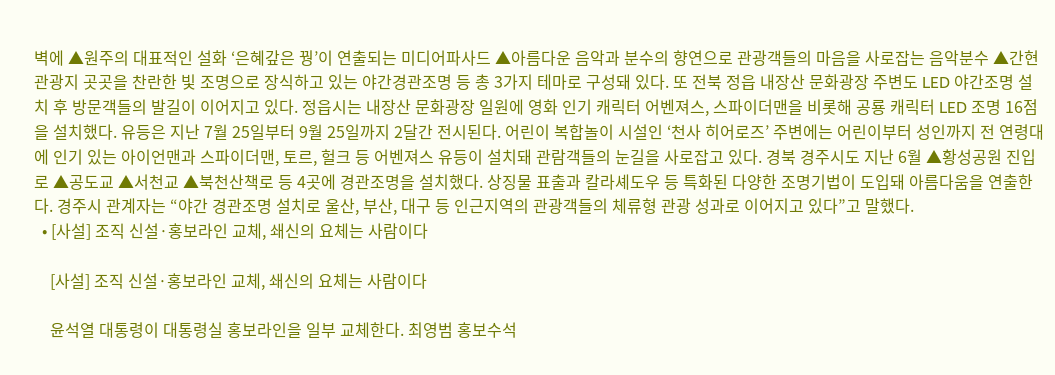벽에 ▲원주의 대표적인 설화 ‘은혜갚은 꿩’이 연출되는 미디어파사드 ▲아름다운 음악과 분수의 향연으로 관광객들의 마음을 사로잡는 음악분수 ▲간현관광지 곳곳을 찬란한 빛 조명으로 장식하고 있는 야간경관조명 등 총 3가지 테마로 구성돼 있다. 또 전북 정읍 내장산 문화광장 주변도 LED 야간조명 설치 후 방문객들의 발길이 이어지고 있다. 정읍시는 내장산 문화광장 일원에 영화 인기 캐릭터 어벤져스, 스파이더맨을 비롯해 공룡 캐릭터 LED 조명 16점을 설치했다. 유등은 지난 7월 25일부터 9월 25일까지 2달간 전시된다. 어린이 복합놀이 시설인 ‘천사 히어로즈’ 주변에는 어린이부터 성인까지 전 연령대에 인기 있는 아이언맨과 스파이더맨, 토르, 헐크 등 어벤져스 유등이 설치돼 관람객들의 눈길을 사로잡고 있다. 경북 경주시도 지난 6월 ▲황성공원 진입로 ▲공도교 ▲서천교 ▲북천산책로 등 4곳에 경관조명을 설치했다. 상징물 표출과 칼라셰도우 등 특화된 다양한 조명기법이 도입돼 아름다움을 연출한다. 경주시 관계자는 “야간 경관조명 설치로 울산, 부산, 대구 등 인근지역의 관광객들의 체류형 관광 성과로 이어지고 있다”고 말했다.
  • [사설] 조직 신설·홍보라인 교체, 쇄신의 요체는 사람이다

    [사설] 조직 신설·홍보라인 교체, 쇄신의 요체는 사람이다

    윤석열 대통령이 대통령실 홍보라인을 일부 교체한다. 최영범 홍보수석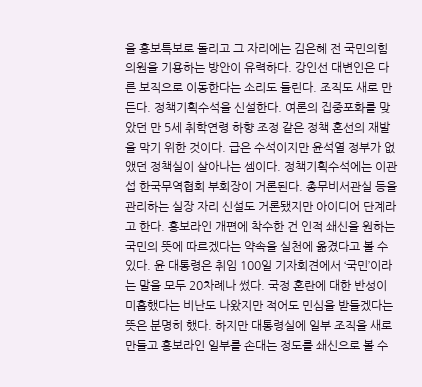을 홍보특보로 돌리고 그 자리에는 김은혜 전 국민의힘 의원을 기용하는 방안이 유력하다. 강인선 대변인은 다른 보직으로 이동한다는 소리도 들린다. 조직도 새로 만든다. 정책기획수석을 신설한다. 여론의 집중포화를 맞았던 만 5세 취학연령 하향 조정 같은 정책 혼선의 재발을 막기 위한 것이다. 급은 수석이지만 윤석열 정부가 없앴던 정책실이 살아나는 셈이다. 정책기획수석에는 이관섭 한국무역협회 부회장이 거론된다. 총무비서관실 등을 관리하는 실장 자리 신설도 거론됐지만 아이디어 단계라고 한다. 홍보라인 개편에 착수한 건 인적 쇄신을 원하는 국민의 뜻에 따르겠다는 약속을 실천에 옮겼다고 볼 수 있다. 윤 대통령은 취임 100일 기자회견에서 ‘국민’이라는 말을 모두 20차례나 썼다. 국정 혼란에 대한 반성이 미흡했다는 비난도 나왔지만 적어도 민심을 받들겠다는 뜻은 분명히 했다. 하지만 대통령실에 일부 조직을 새로 만들고 홍보라인 일부를 손대는 정도를 쇄신으로 볼 수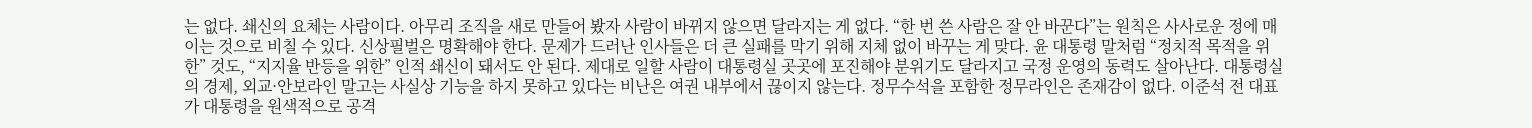는 없다. 쇄신의 요체는 사람이다. 아무리 조직을 새로 만들어 봤자 사람이 바뀌지 않으면 달라지는 게 없다. “한 번 쓴 사람은 잘 안 바꾼다”는 원칙은 사사로운 정에 매이는 것으로 비칠 수 있다. 신상필벌은 명확해야 한다. 문제가 드러난 인사들은 더 큰 실패를 막기 위해 지체 없이 바꾸는 게 맞다. 윤 대통령 말처럼 “정치적 목적을 위한” 것도, “지지율 반등을 위한” 인적 쇄신이 돼서도 안 된다. 제대로 일할 사람이 대통령실 곳곳에 포진해야 분위기도 달라지고 국정 운영의 동력도 살아난다. 대통령실의 경제, 외교·안보라인 말고는 사실상 기능을 하지 못하고 있다는 비난은 여권 내부에서 끊이지 않는다. 정무수석을 포함한 정무라인은 존재감이 없다. 이준석 전 대표가 대통령을 원색적으로 공격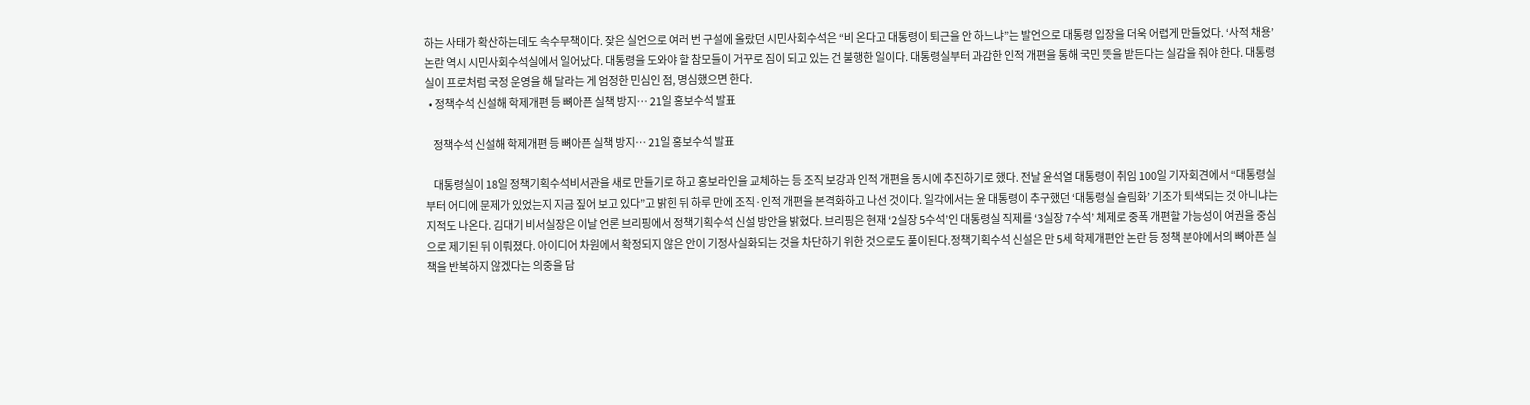하는 사태가 확산하는데도 속수무책이다. 잦은 실언으로 여러 번 구설에 올랐던 시민사회수석은 “비 온다고 대통령이 퇴근을 안 하느냐”는 발언으로 대통령 입장을 더욱 어렵게 만들었다. ‘사적 채용’ 논란 역시 시민사회수석실에서 일어났다. 대통령을 도와야 할 참모들이 거꾸로 짐이 되고 있는 건 불행한 일이다. 대통령실부터 과감한 인적 개편을 통해 국민 뜻을 받든다는 실감을 줘야 한다. 대통령실이 프로처럼 국정 운영을 해 달라는 게 엄정한 민심인 점, 명심했으면 한다.
  • 정책수석 신설해 학제개편 등 뼈아픈 실책 방지… 21일 홍보수석 발표

    정책수석 신설해 학제개편 등 뼈아픈 실책 방지… 21일 홍보수석 발표

    대통령실이 18일 정책기획수석비서관을 새로 만들기로 하고 홍보라인을 교체하는 등 조직 보강과 인적 개편을 동시에 추진하기로 했다. 전날 윤석열 대통령이 취임 100일 기자회견에서 “대통령실부터 어디에 문제가 있었는지 지금 짚어 보고 있다”고 밝힌 뒤 하루 만에 조직·인적 개편을 본격화하고 나선 것이다. 일각에서는 윤 대통령이 추구했던 ‘대통령실 슬림화’ 기조가 퇴색되는 것 아니냐는 지적도 나온다. 김대기 비서실장은 이날 언론 브리핑에서 정책기획수석 신설 방안을 밝혔다. 브리핑은 현재 ‘2실장 5수석’인 대통령실 직제를 ‘3실장 7수석’ 체제로 중폭 개편할 가능성이 여권을 중심으로 제기된 뒤 이뤄졌다. 아이디어 차원에서 확정되지 않은 안이 기정사실화되는 것을 차단하기 위한 것으로도 풀이된다.정책기획수석 신설은 만 5세 학제개편안 논란 등 정책 분야에서의 뼈아픈 실책을 반복하지 않겠다는 의중을 담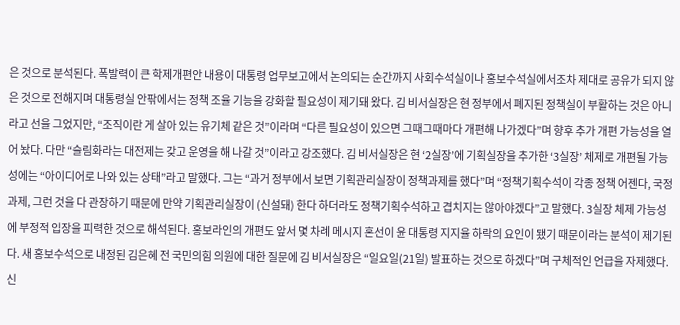은 것으로 분석된다. 폭발력이 큰 학제개편안 내용이 대통령 업무보고에서 논의되는 순간까지 사회수석실이나 홍보수석실에서조차 제대로 공유가 되지 않은 것으로 전해지며 대통령실 안팎에서는 정책 조율 기능을 강화할 필요성이 제기돼 왔다. 김 비서실장은 현 정부에서 폐지된 정책실이 부활하는 것은 아니라고 선을 그었지만, “조직이란 게 살아 있는 유기체 같은 것”이라며 “다른 필요성이 있으면 그때그때마다 개편해 나가겠다”며 향후 추가 개편 가능성을 열어 놨다. 다만 “슬림화라는 대전제는 갖고 운영을 해 나갈 것”이라고 강조했다. 김 비서실장은 현 ‘2실장’에 기획실장을 추가한 ‘3실장’ 체제로 개편될 가능성에는 “아이디어로 나와 있는 상태”라고 말했다. 그는 “과거 정부에서 보면 기획관리실장이 정책과제를 했다”며 “정책기획수석이 각종 정책 어젠다, 국정과제, 그런 것을 다 관장하기 때문에 만약 기획관리실장이 (신설돼) 한다 하더라도 정책기획수석하고 겹치지는 않아야겠다”고 말했다. 3실장 체제 가능성에 부정적 입장을 피력한 것으로 해석된다. 홍보라인의 개편도 앞서 몇 차례 메시지 혼선이 윤 대통령 지지율 하락의 요인이 됐기 때문이라는 분석이 제기된다. 새 홍보수석으로 내정된 김은혜 전 국민의힘 의원에 대한 질문에 김 비서실장은 “일요일(21일) 발표하는 것으로 하겠다”며 구체적인 언급을 자제했다. 신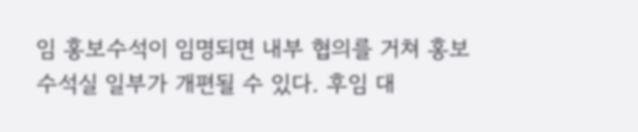임 홍보수석이 임명되면 내부 협의를 거쳐 홍보수석실 일부가 개편될 수 있다. 후임 대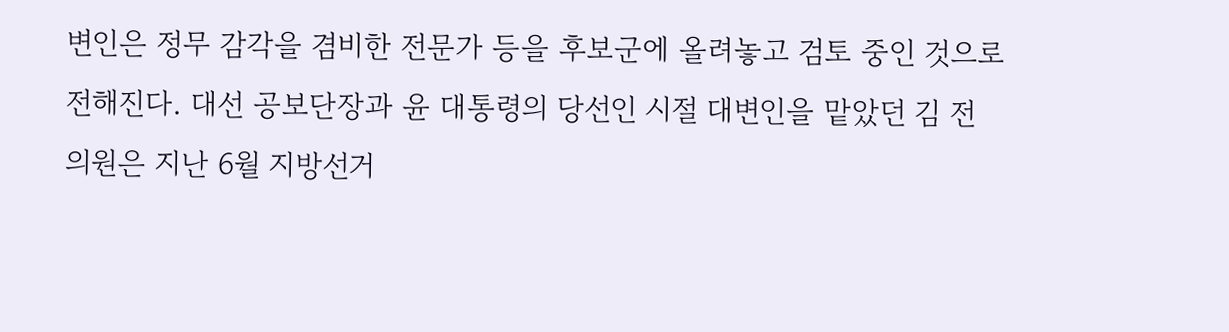변인은 정무 감각을 겸비한 전문가 등을 후보군에 올려놓고 검토 중인 것으로 전해진다. 대선 공보단장과 윤 대통령의 당선인 시절 대변인을 맡았던 김 전 의원은 지난 6월 지방선거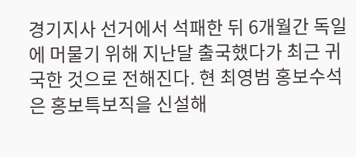경기지사 선거에서 석패한 뒤 6개월간 독일에 머물기 위해 지난달 출국했다가 최근 귀국한 것으로 전해진다. 현 최영범 홍보수석은 홍보특보직을 신설해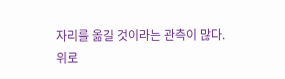자리를 옮길 것이라는 관측이 많다.
위로